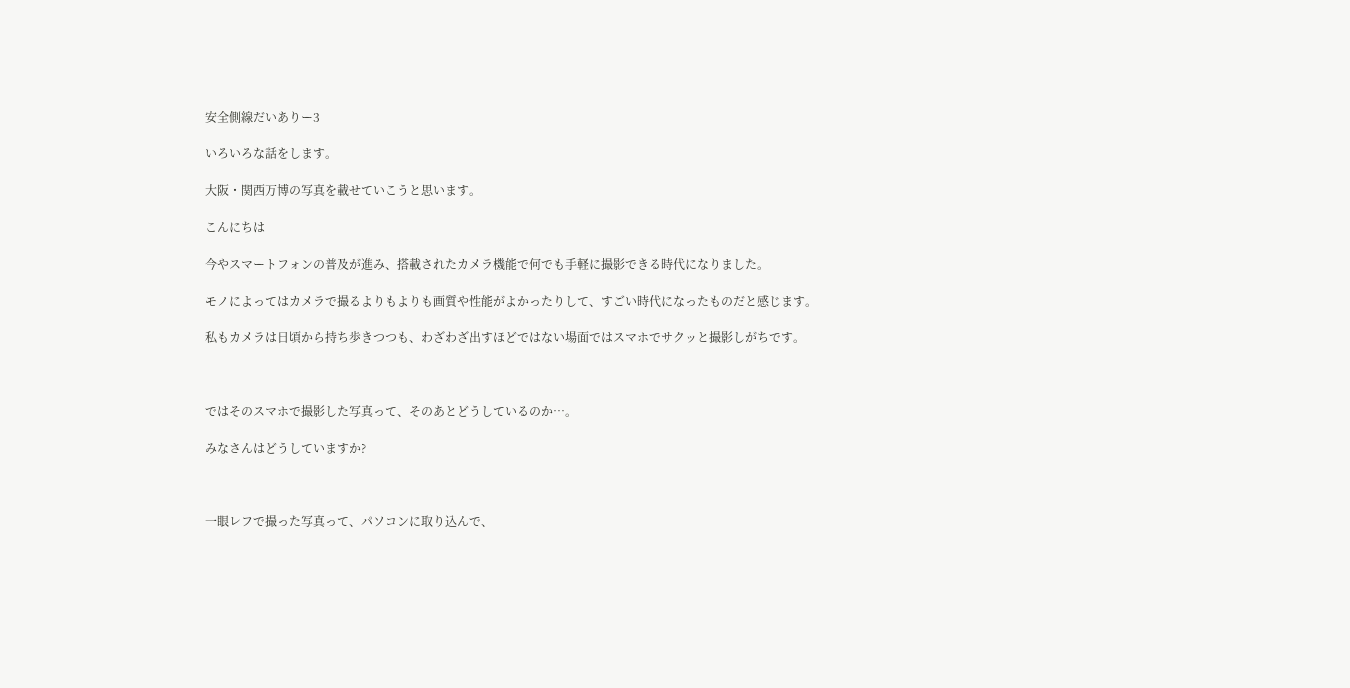安全側線だいありー3

いろいろな話をします。

大阪・関西万博の写真を載せていこうと思います。

こんにちは

今やスマートフォンの普及が進み、搭載されたカメラ機能で何でも手軽に撮影できる時代になりました。

モノによってはカメラで撮るよりもよりも画質や性能がよかったりして、すごい時代になったものだと感じます。

私もカメラは日頃から持ち歩きつつも、わざわざ出すほどではない場面ではスマホでサクッと撮影しがちです。



ではそのスマホで撮影した写真って、そのあとどうしているのか…。

みなさんはどうしていますか?



一眼レフで撮った写真って、パソコンに取り込んで、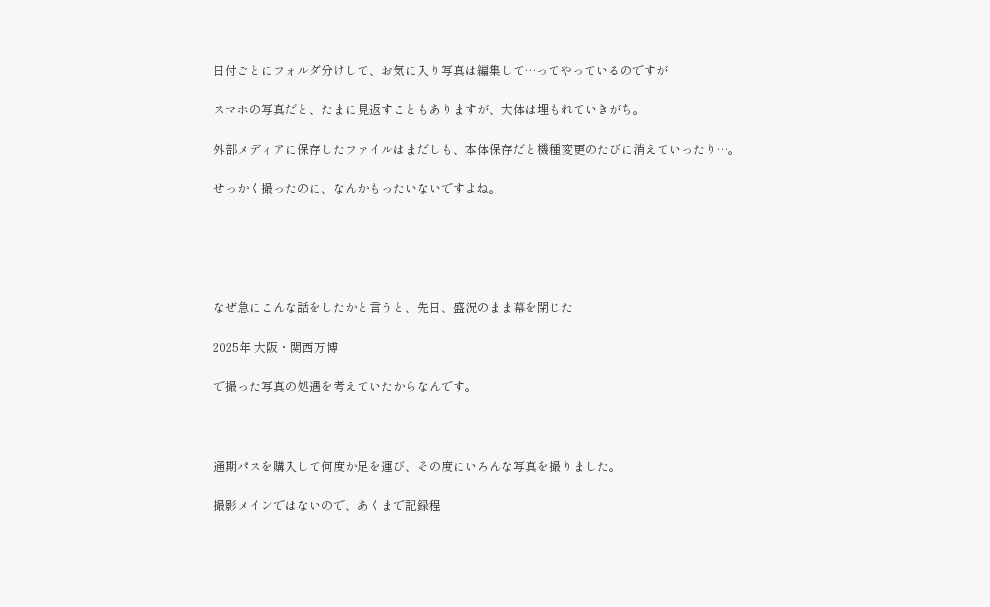日付ごとにフォルダ分けして、お気に入り写真は編集して…ってやっているのですが

スマホの写真だと、たまに見返すこともありますが、大体は埋もれていきがち。

外部メディアに保存したファイルはまだしも、本体保存だと機種変更のたびに消えていったり…。

せっかく撮ったのに、なんかもったいないですよね。





なぜ急にこんな話をしたかと言うと、先日、盛況のまま幕を閉じた

2025年 大阪・関西万博

で撮った写真の処遇を考えていたからなんです。



通期パスを購入して何度か足を運び、その度にいろんな写真を撮りました。

撮影メインではないので、あくまで記録程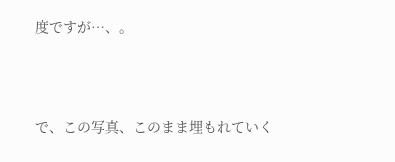度ですが…、。



で、この写真、このまま埋もれていく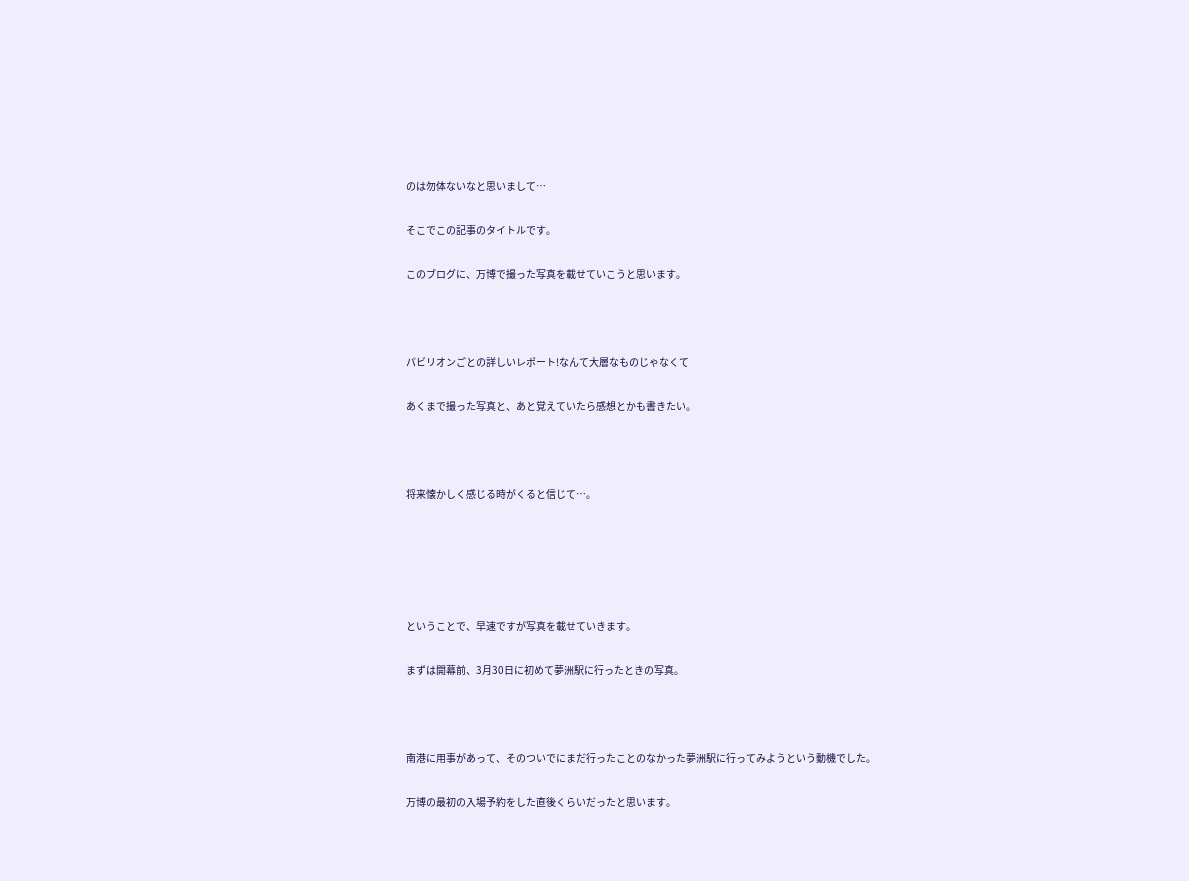のは勿体ないなと思いまして…

そこでこの記事のタイトルです。

このブログに、万博で撮った写真を載せていこうと思います。



パビリオンごとの詳しいレポート!なんて大層なものじゃなくて

あくまで撮った写真と、あと覚えていたら感想とかも書きたい。



将来懐かしく感じる時がくると信じて…。





ということで、早速ですが写真を載せていきます。

まずは開幕前、3月30日に初めて夢洲駅に行ったときの写真。



南港に用事があって、そのついでにまだ行ったことのなかった夢洲駅に行ってみようという動機でした。

万博の最初の入場予約をした直後くらいだったと思います。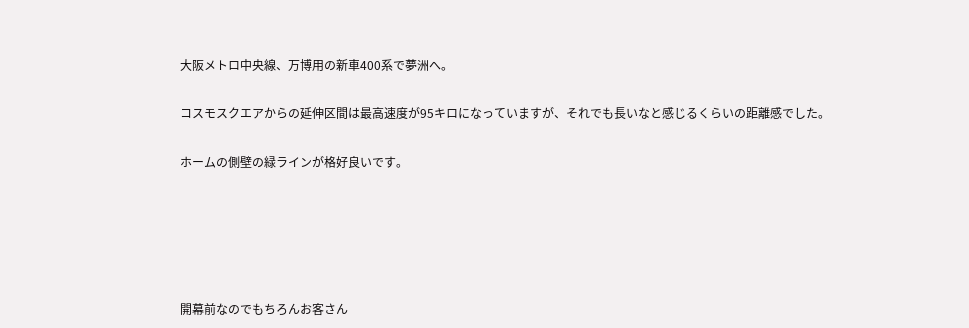大阪メトロ中央線、万博用の新車400系で夢洲へ。

コスモスクエアからの延伸区間は最高速度が95キロになっていますが、それでも長いなと感じるくらいの距離感でした。

ホームの側壁の緑ラインが格好良いです。





開幕前なのでもちろんお客さん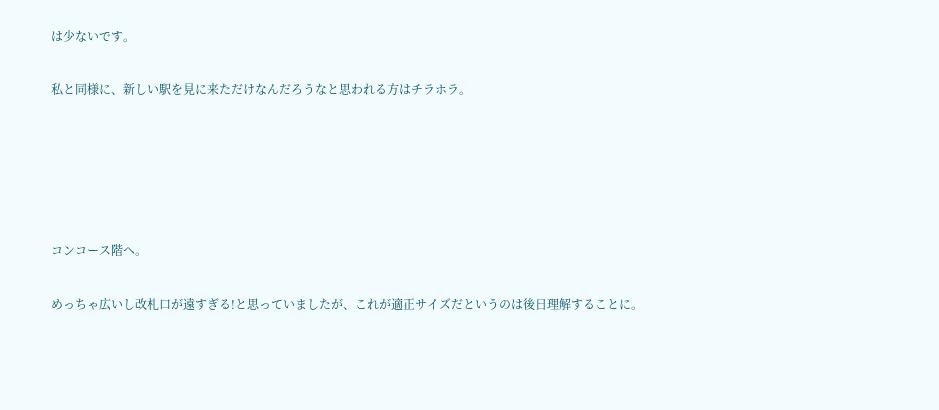は少ないです。

私と同様に、新しい駅を見に来ただけなんだろうなと思われる方はチラホラ。





コンコース階へ。

めっちゃ広いし改札口が遠すぎる!と思っていましたが、これが適正サイズだというのは後日理解することに。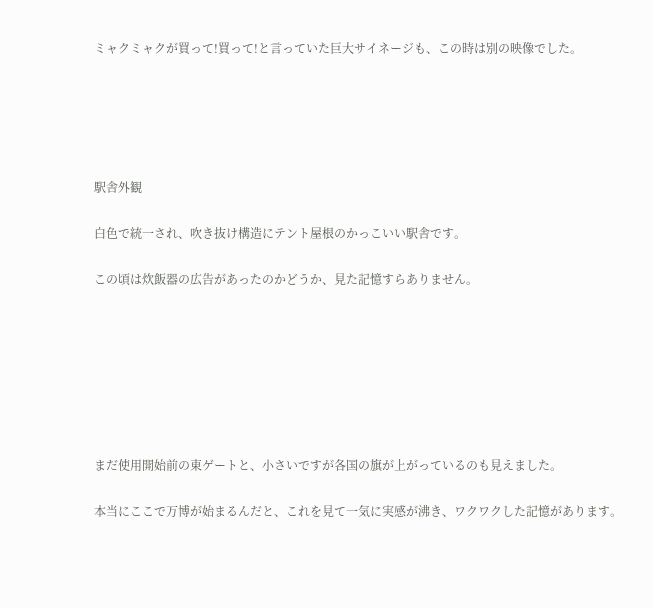ミャクミャクが買って!買って!と言っていた巨大サイネージも、この時は別の映像でした。





駅舎外観

白色で統一され、吹き抜け構造にテント屋根のかっこいい駅舎です。

この頃は炊飯器の広告があったのかどうか、見た記憶すらありません。







まだ使用開始前の東ゲートと、小さいですが各国の旗が上がっているのも見えました。

本当にここで万博が始まるんだと、これを見て一気に実感が沸き、ワクワクした記憶があります。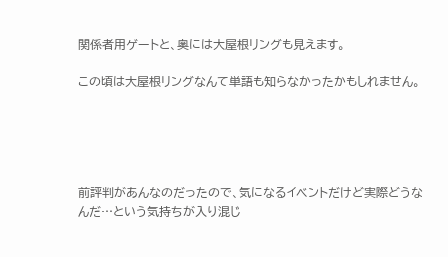関係者用ゲートと、奥には大屋根リングも見えます。

この頃は大屋根リングなんて単語も知らなかったかもしれません。





前評判があんなのだったので、気になるイベントだけど実際どうなんだ…という気持ちが入り混じ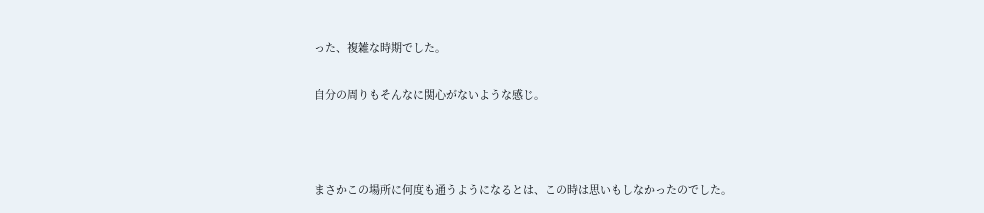った、複雑な時期でした。

自分の周りもそんなに関心がないような感じ。



まさかこの場所に何度も通うようになるとは、この時は思いもしなかったのでした。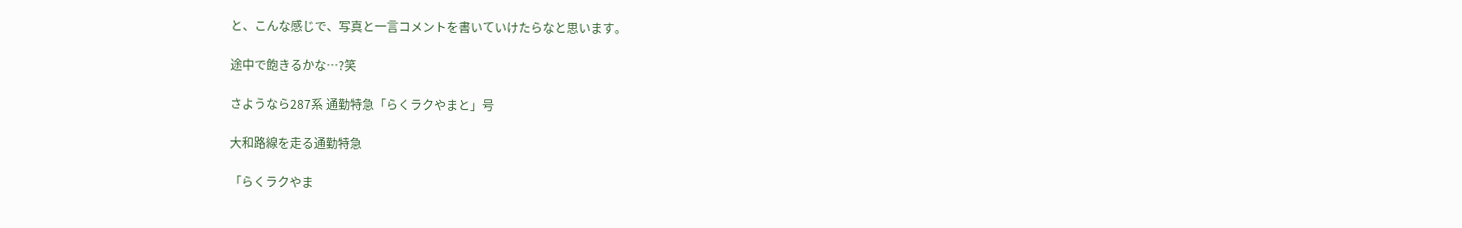と、こんな感じで、写真と一言コメントを書いていけたらなと思います。

途中で飽きるかな…?笑

さようなら287系 通勤特急「らくラクやまと」号

大和路線を走る通勤特急

「らくラクやま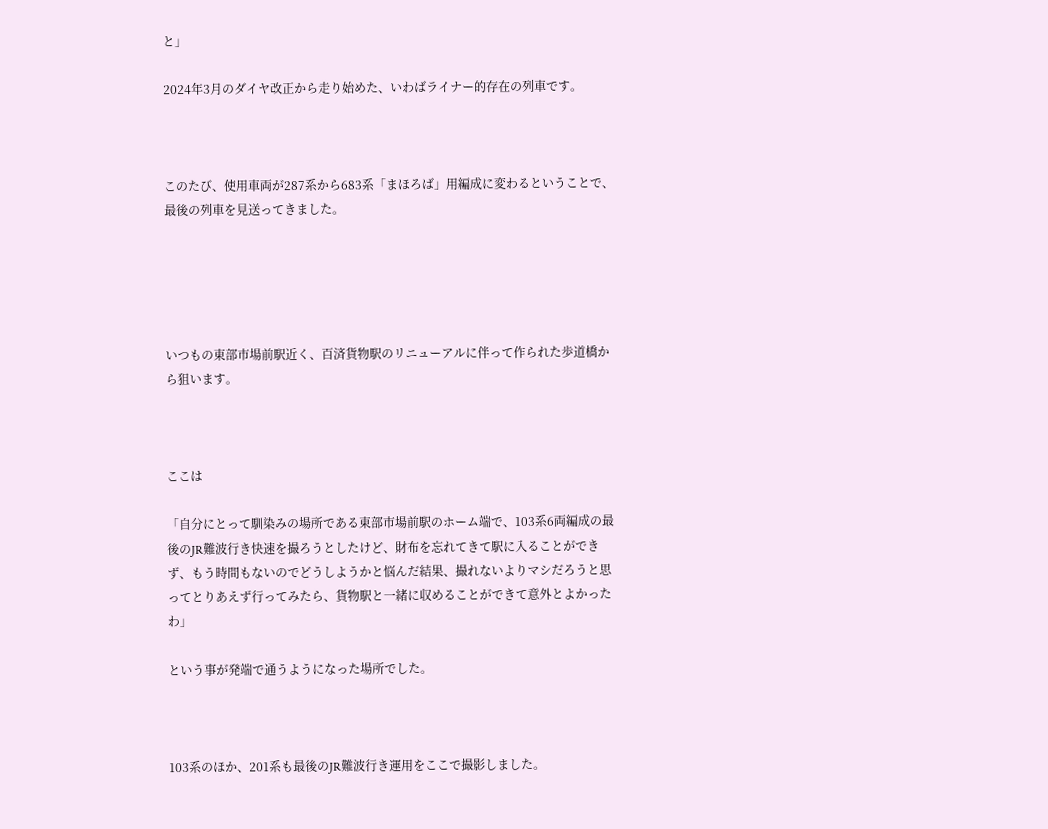と」

2024年3月のダイヤ改正から走り始めた、いわばライナー的存在の列車です。



このたび、使用車両が287系から683系「まほろば」用編成に変わるということで、最後の列車を見送ってきました。





いつもの東部市場前駅近く、百済貨物駅のリニューアルに伴って作られた歩道橋から狙います。



ここは

「自分にとって馴染みの場所である東部市場前駅のホーム端で、103系6両編成の最後のJR難波行き快速を撮ろうとしたけど、財布を忘れてきて駅に入ることができず、もう時間もないのでどうしようかと悩んだ結果、撮れないよりマシだろうと思ってとりあえず行ってみたら、貨物駅と一緒に収めることができて意外とよかったわ」

という事が発端で通うようになった場所でした。



103系のほか、201系も最後のJR難波行き運用をここで撮影しました。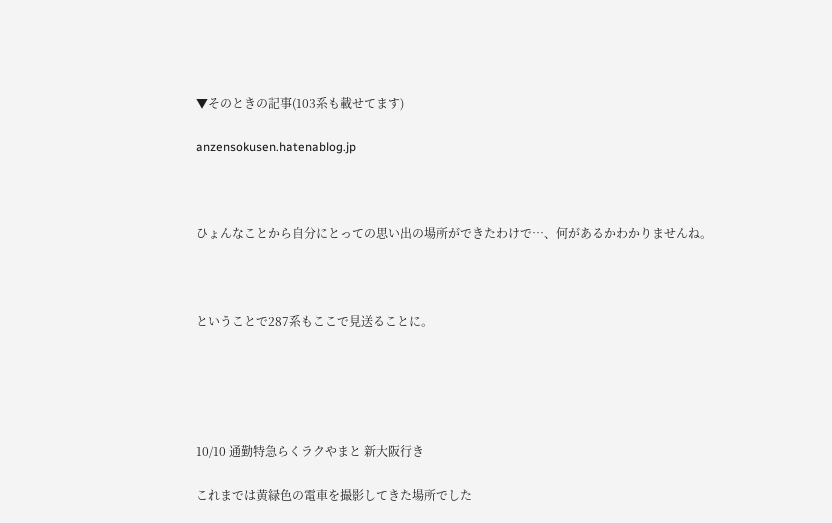▼そのときの記事(103系も載せてます)

anzensokusen.hatenablog.jp



ひょんなことから自分にとっての思い出の場所ができたわけで…、何があるかわかりませんね。



ということで287系もここで見送ることに。





10/10 通勤特急らくラクやまと 新大阪行き

これまでは黄緑色の電車を撮影してきた場所でした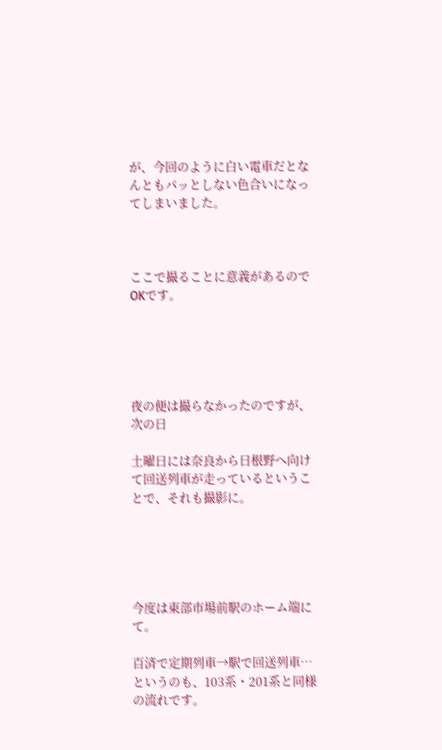が、今回のように白い電車だとなんともパッとしない色合いになってしまいました。



ここで撮ることに意義があるのでOKです。





夜の便は撮らなかったのですが、次の日

土曜日には奈良から日根野へ向けて回送列車が走っているということで、それも撮影に。





今度は東部市場前駅のホーム端にて。

百済で定期列車→駅で回送列車…というのも、103系・201系と同様の流れです。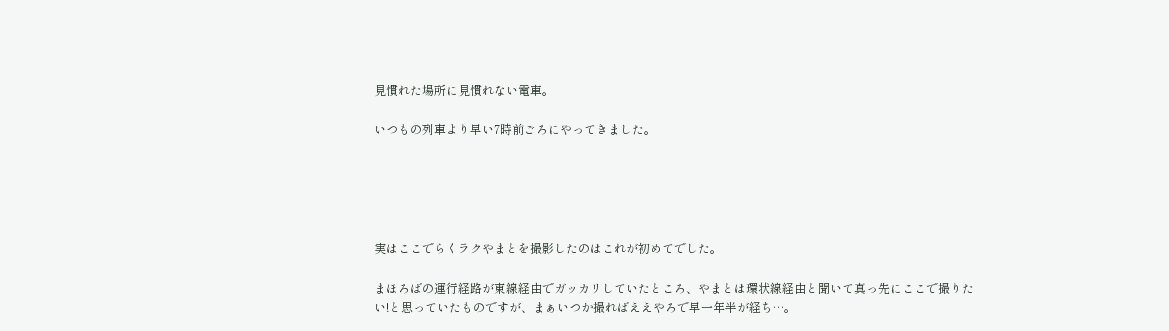見慣れた場所に見慣れない電車。

いつもの列車より早い7時前ごろにやってきました。





実はここでらくラクやまとを撮影したのはこれが初めてでした。

まほろばの運行経路が東線経由でガッカリしていたところ、やまとは環状線経由と聞いて真っ先にここで撮りたい!と思っていたものですが、まぁいつか撮ればええやろで早一年半が経ち…。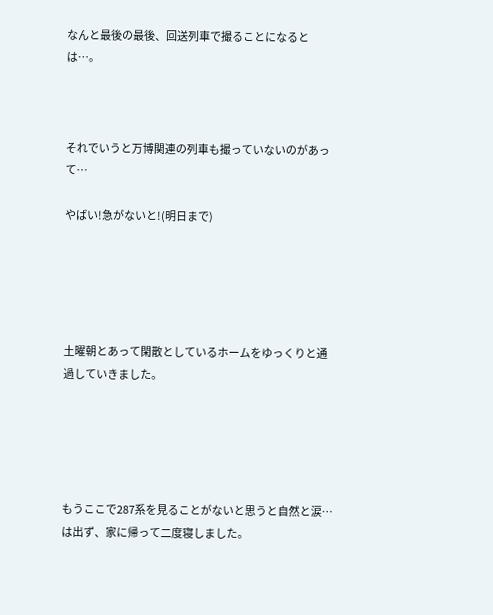なんと最後の最後、回送列車で撮ることになるとは…。



それでいうと万博関連の列車も撮っていないのがあって…

やばい!急がないと!(明日まで)





土曜朝とあって閑散としているホームをゆっくりと通過していきました。





もうここで287系を見ることがないと思うと自然と涙…は出ず、家に帰って二度寝しました。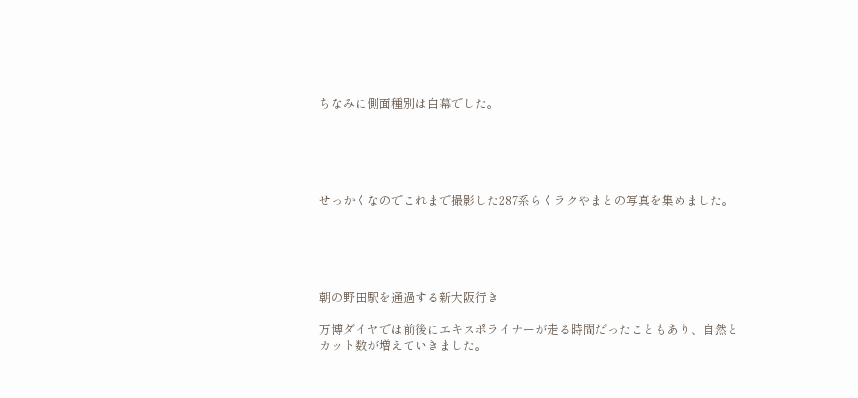ちなみに側面種別は白幕でした。





せっかくなのでこれまで撮影した287系らくラクやまとの写真を集めました。





朝の野田駅を通過する新大阪行き

万博ダイヤでは前後にエキスポライナーが走る時間だったこともあり、自然とカット数が増えていきました。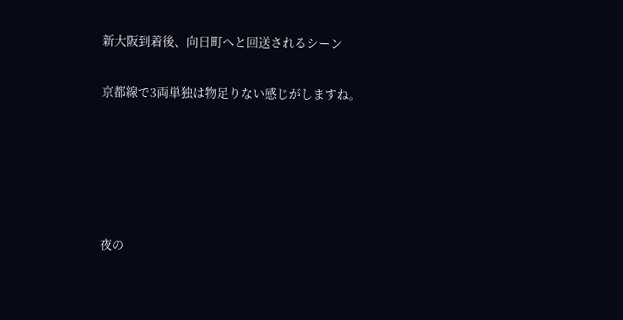新大阪到着後、向日町へと回送されるシーン

京都線で3両単独は物足りない感じがしますね。





夜の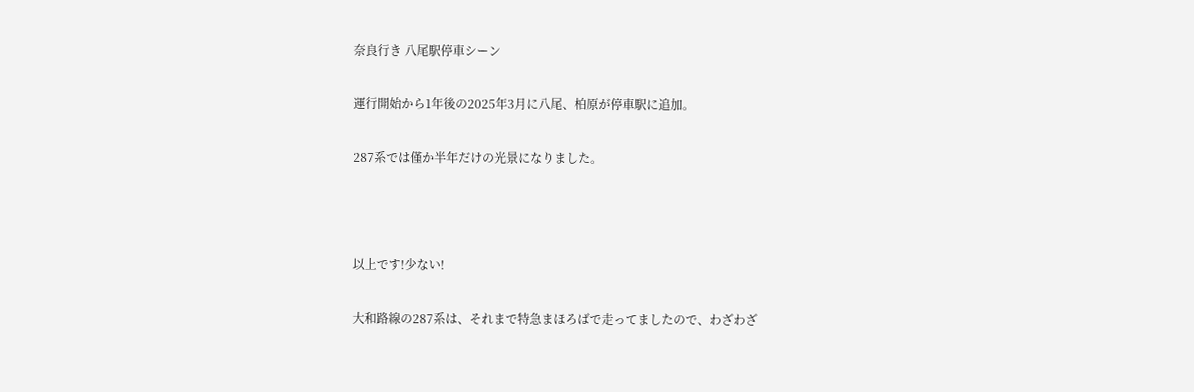奈良行き 八尾駅停車シーン

運行開始から1年後の2025年3月に八尾、柏原が停車駅に追加。

287系では僅か半年だけの光景になりました。



以上です!少ない!

大和路線の287系は、それまで特急まほろばで走ってましたので、わざわざ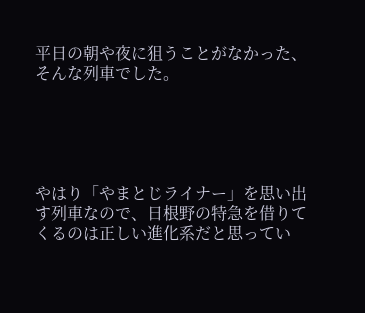平日の朝や夜に狙うことがなかった、そんな列車でした。





やはり「やまとじライナー」を思い出す列車なので、日根野の特急を借りてくるのは正しい進化系だと思ってい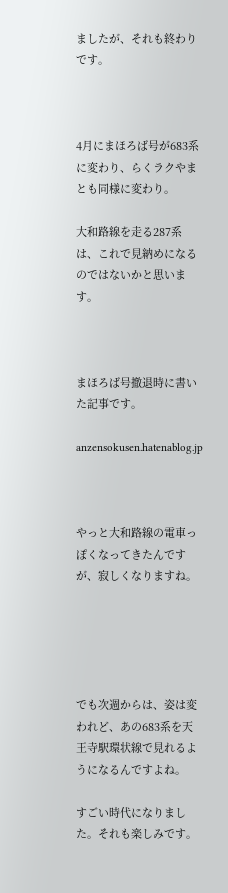ましたが、それも終わりです。



4月にまほろば号が683系に変わり、らくラクやまとも同様に変わり。

大和路線を走る287系は、これで見納めになるのではないかと思います。



まほろば号撤退時に書いた記事です。

anzensokusen.hatenablog.jp



やっと大和路線の電車っぽくなってきたんですが、寂しくなりますね。





でも次週からは、姿は変われど、あの683系を天王寺駅環状線で見れるようになるんですよね。

すごい時代になりました。それも楽しみです。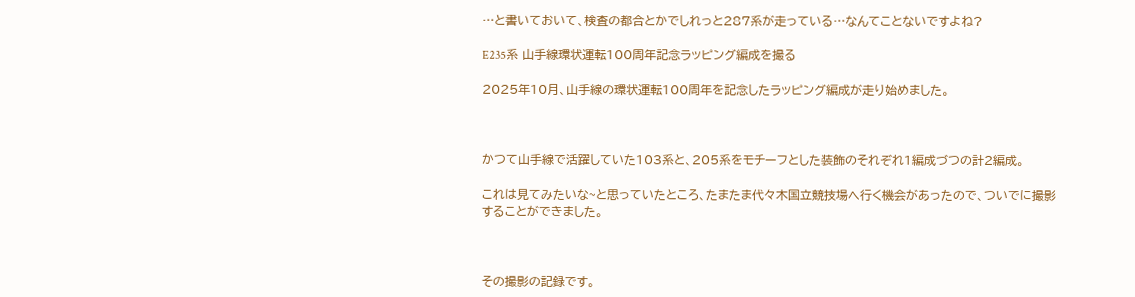…と書いておいて、検査の都合とかでしれっと287系が走っている…なんてことないですよね?

E235系 山手線環状運転100周年記念ラッピング編成を撮る

2025年10月、山手線の環状運転100周年を記念したラッピング編成が走り始めました。



かつて山手線で活躍していた103系と、205系をモチーフとした装飾のそれぞれ1編成づつの計2編成。

これは見てみたいな~と思っていたところ、たまたま代々木国立競技場へ行く機会があったので、ついでに撮影することができました。



その撮影の記録です。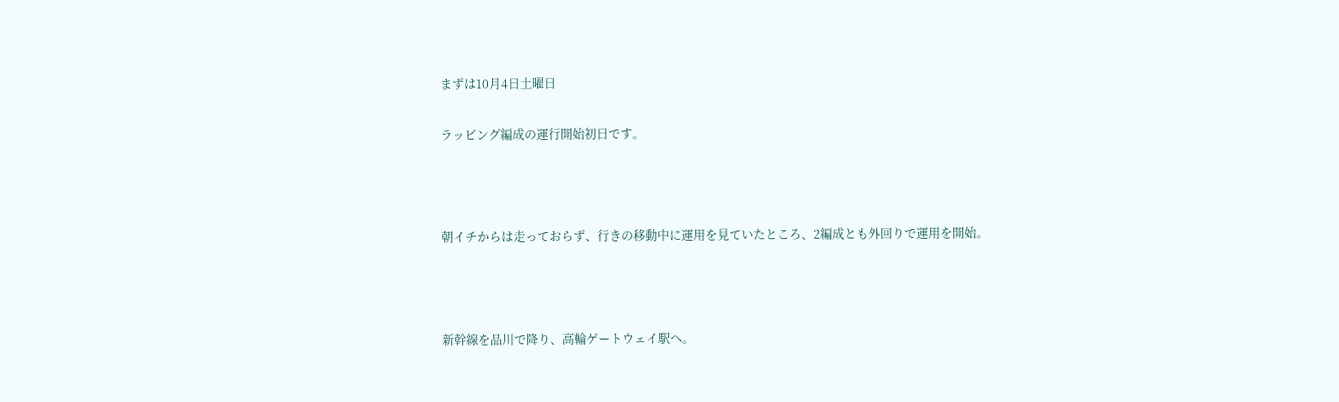まずは10月4日土曜日

ラッピング編成の運行開始初日です。



朝イチからは走っておらず、行きの移動中に運用を見ていたところ、2編成とも外回りで運用を開始。



新幹線を品川で降り、高輪ゲートウェイ駅へ。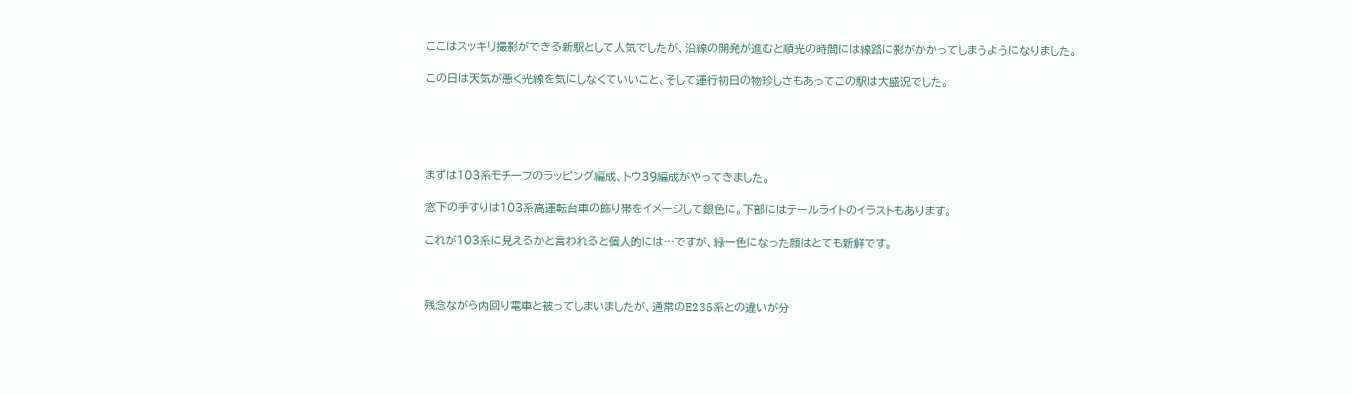ここはスッキリ撮影ができる新駅として人気でしたが、沿線の開発が進むと順光の時間には線路に影がかかってしまうようになりました。

この日は天気が悪く光線を気にしなくていいこと、そして運行初日の物珍しさもあってこの駅は大盛況でした。





まずは103系モチーフのラッピング編成、トウ39編成がやってきました。

窓下の手すりは103系高運転台車の飾り帯をイメージして銀色に。下部にはテールライトのイラストもあります。

これが103系に見えるかと言われると個人的には…ですが、緑一色になった顔はとても新鮮です。



残念ながら内回り電車と被ってしまいましたが、通常のE235系との違いが分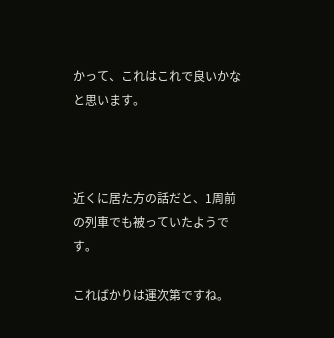かって、これはこれで良いかなと思います。



近くに居た方の話だと、1周前の列車でも被っていたようです。

こればかりは運次第ですね。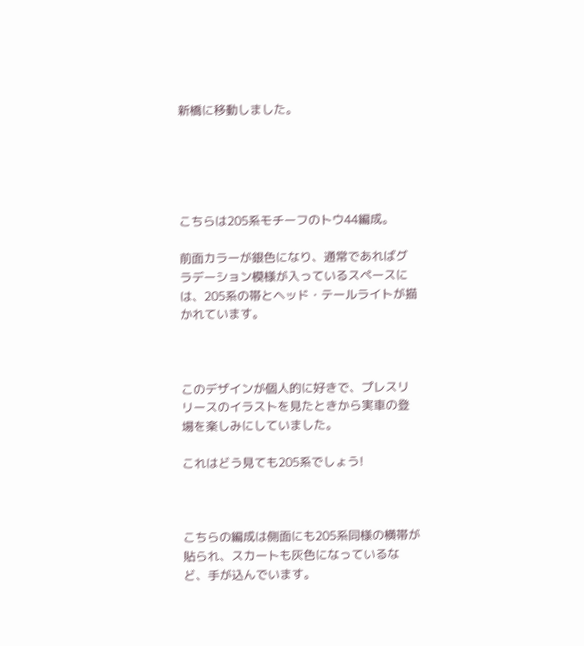新橋に移動しました。





こちらは205系モチーフのトウ44編成。

前面カラーが銀色になり、通常であればグラデーション模様が入っているスペースには、205系の帯とヘッド・テールライトが描かれています。



このデザインが個人的に好きで、プレスリリースのイラストを見たときから実車の登場を楽しみにしていました。

これはどう見ても205系でしょう!



こちらの編成は側面にも205系同様の横帯が貼られ、スカートも灰色になっているなど、手が込んでいます。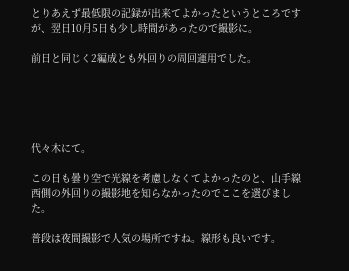とりあえず最低限の記録が出来てよかったというところですが、翌日10月5日も少し時間があったので撮影に。

前日と同じく2編成とも外回りの周回運用でした。





代々木にて。

この日も曇り空で光線を考慮しなくてよかったのと、山手線西側の外回りの撮影地を知らなかったのでここを選びました。

普段は夜間撮影で人気の場所ですね。線形も良いです。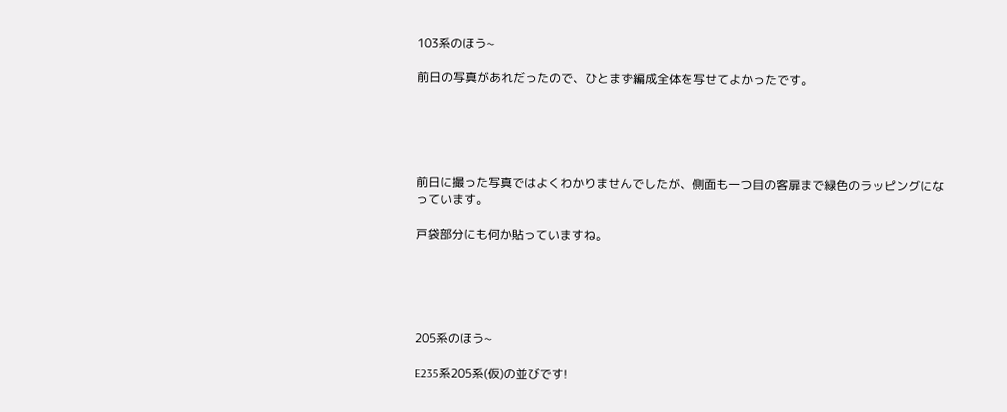103系のほう~

前日の写真があれだったので、ひとまず編成全体を写せてよかったです。





前日に撮った写真ではよくわかりませんでしたが、側面も一つ目の客扉まで緑色のラッピングになっています。

戸袋部分にも何か貼っていますね。





205系のほう~

E235系205系(仮)の並びです!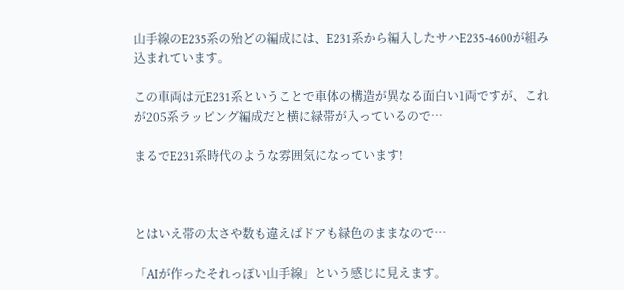山手線のE235系の殆どの編成には、E231系から編入したサハE235-4600が組み込まれています。

この車両は元E231系ということで車体の構造が異なる面白い1両ですが、これが205系ラッピング編成だと横に緑帯が入っているので…

まるでE231系時代のような雰囲気になっています!



とはいえ帯の太さや数も違えばドアも緑色のままなので…

「AIが作ったそれっぽい山手線」という感じに見えます。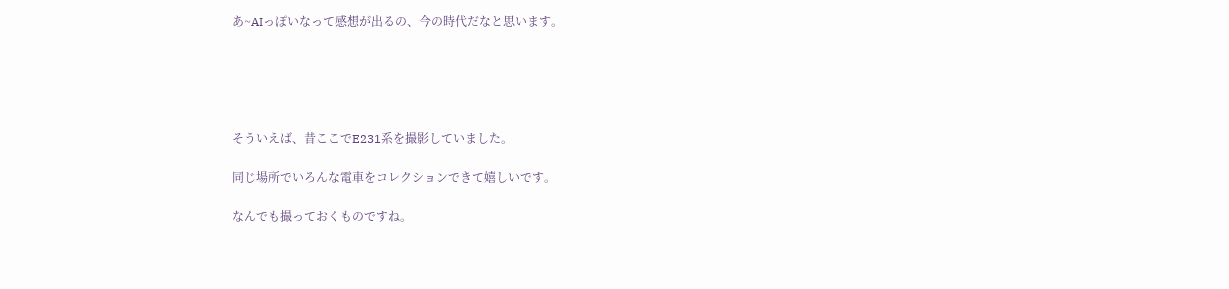あ~AIっぽいなって感想が出るの、今の時代だなと思います。





そういえば、昔ここでE231系を撮影していました。

同じ場所でいろんな電車をコレクションできて嬉しいです。

なんでも撮っておくものですね。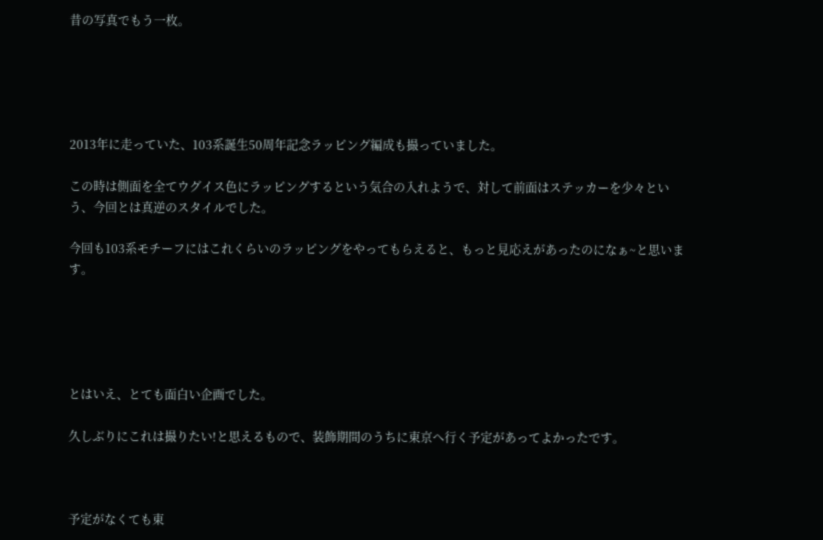昔の写真でもう一枚。





2013年に走っていた、103系誕生50周年記念ラッピング編成も撮っていました。

この時は側面を全てウグイス色にラッピングするという気合の入れようで、対して前面はステッカーを少々という、今回とは真逆のスタイルでした。

今回も103系モチーフにはこれくらいのラッピングをやってもらえると、もっと見応えがあったのになぁ~と思います。





とはいえ、とても面白い企画でした。

久しぶりにこれは撮りたい!と思えるもので、装飾期間のうちに東京へ行く予定があってよかったです。



予定がなくても東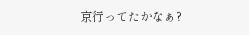京行ってたかなぁ?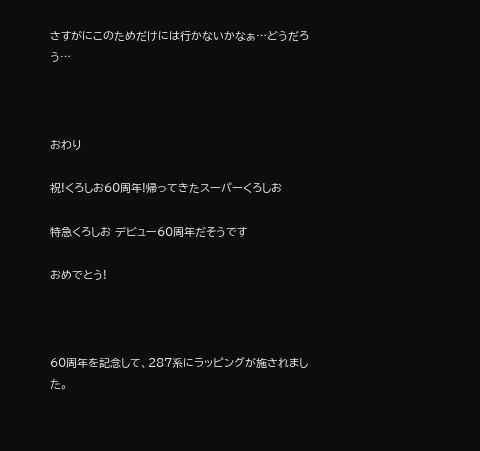さすがにこのためだけには行かないかなぁ…どうだろう…



おわり

祝!くろしお60周年!帰ってきたスーパーくろしお

特急くろしお デビュー60周年だそうです

おめでとう!



60周年を記念して、287系にラッピングが施されました。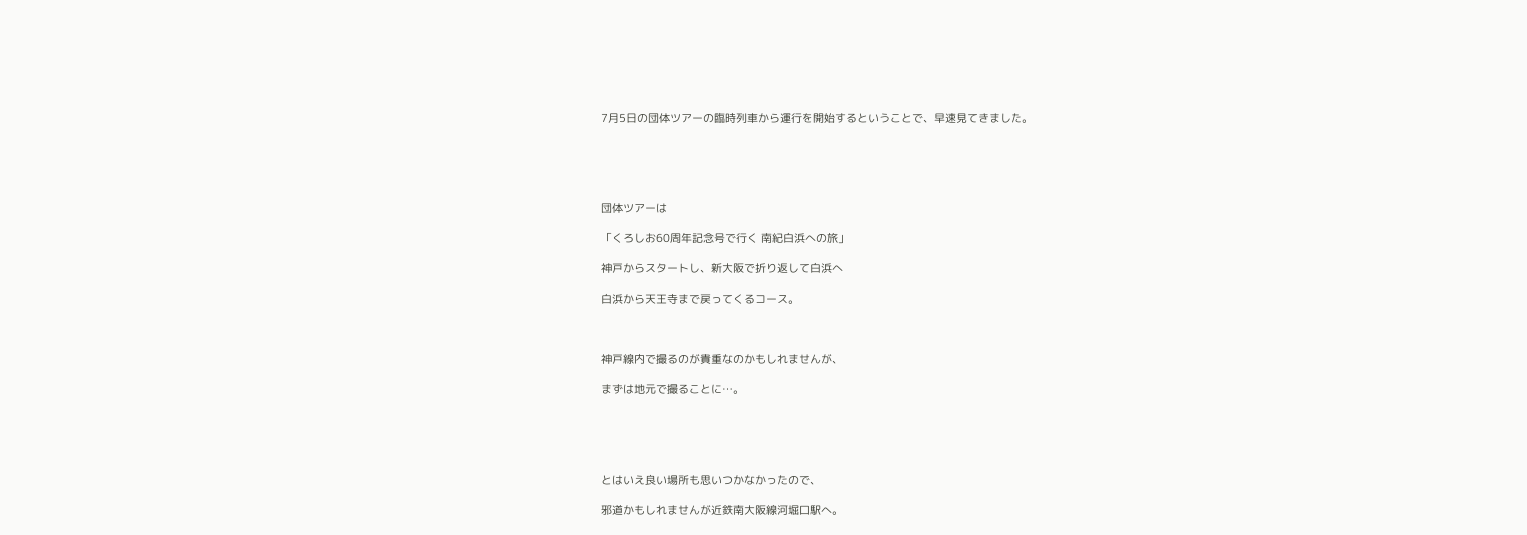7月5日の団体ツアーの臨時列車から運行を開始するということで、早速見てきました。





団体ツアーは

「くろしお60周年記念号で行く 南紀白浜への旅」

神戸からスタートし、新大阪で折り返して白浜へ

白浜から天王寺まで戻ってくるコース。



神戸線内で撮るのが貴重なのかもしれませんが、

まずは地元で撮ることに…。





とはいえ良い場所も思いつかなかったので、

邪道かもしれませんが近鉄南大阪線河堀口駅へ。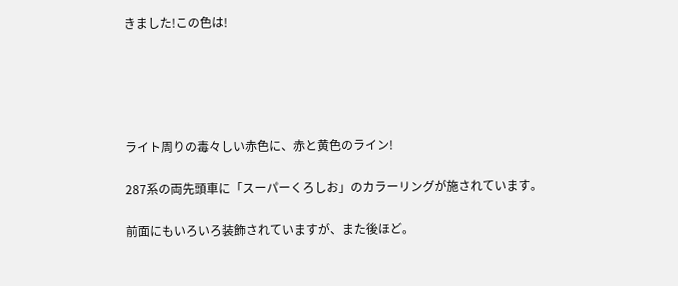きました!この色は!





ライト周りの毒々しい赤色に、赤と黄色のライン!

287系の両先頭車に「スーパーくろしお」のカラーリングが施されています。

前面にもいろいろ装飾されていますが、また後ほど。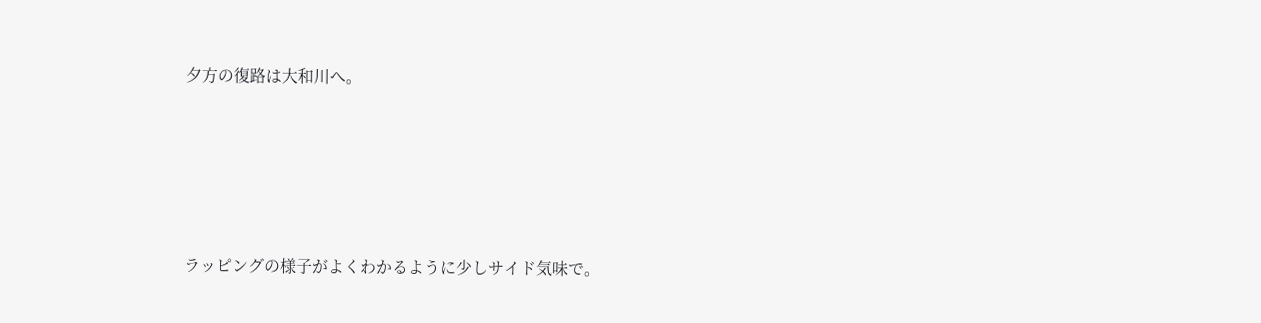夕方の復路は大和川へ。





ラッピングの様子がよくわかるように少しサイド気味で。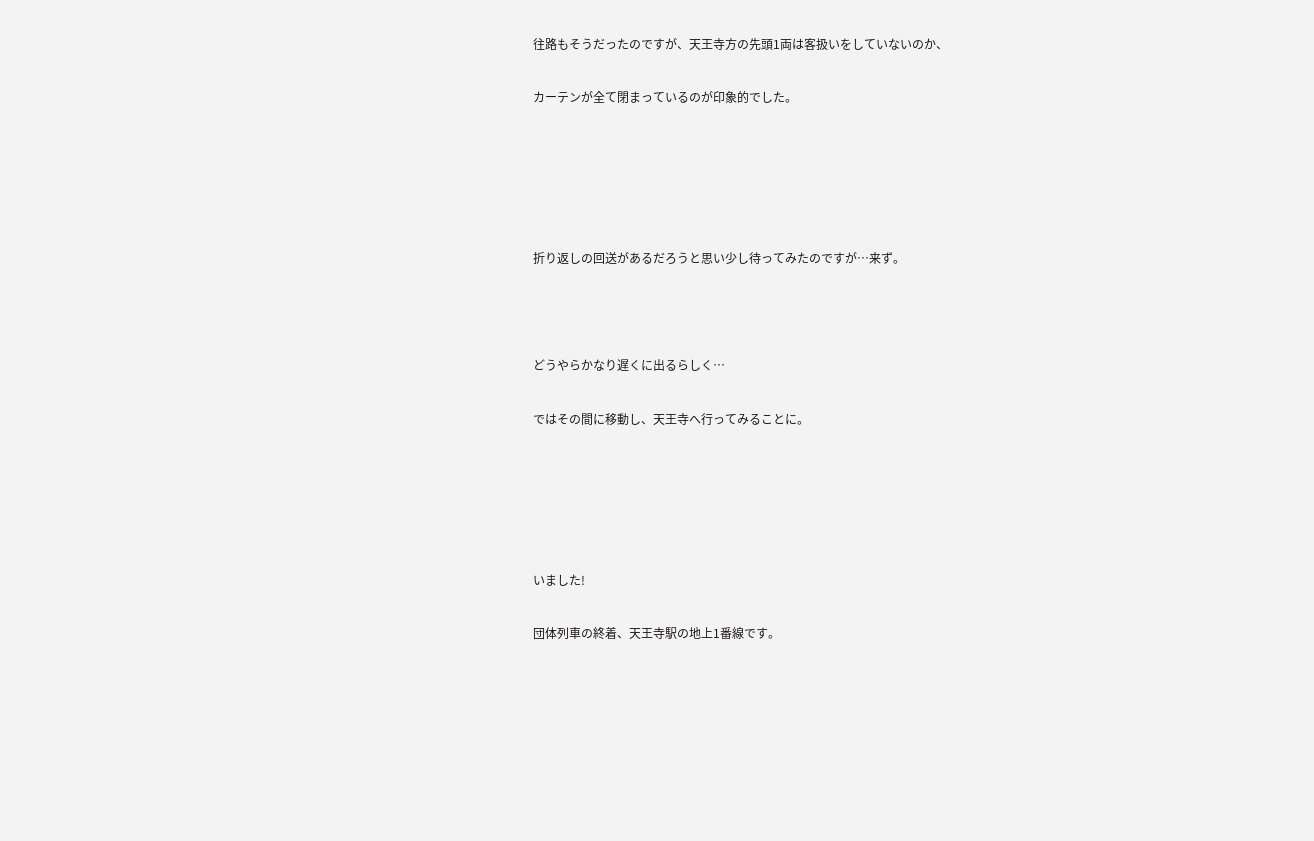往路もそうだったのですが、天王寺方の先頭1両は客扱いをしていないのか、

カーテンが全て閉まっているのが印象的でした。





折り返しの回送があるだろうと思い少し待ってみたのですが…来ず。



どうやらかなり遅くに出るらしく…

ではその間に移動し、天王寺へ行ってみることに。





いました!

団体列車の終着、天王寺駅の地上1番線です。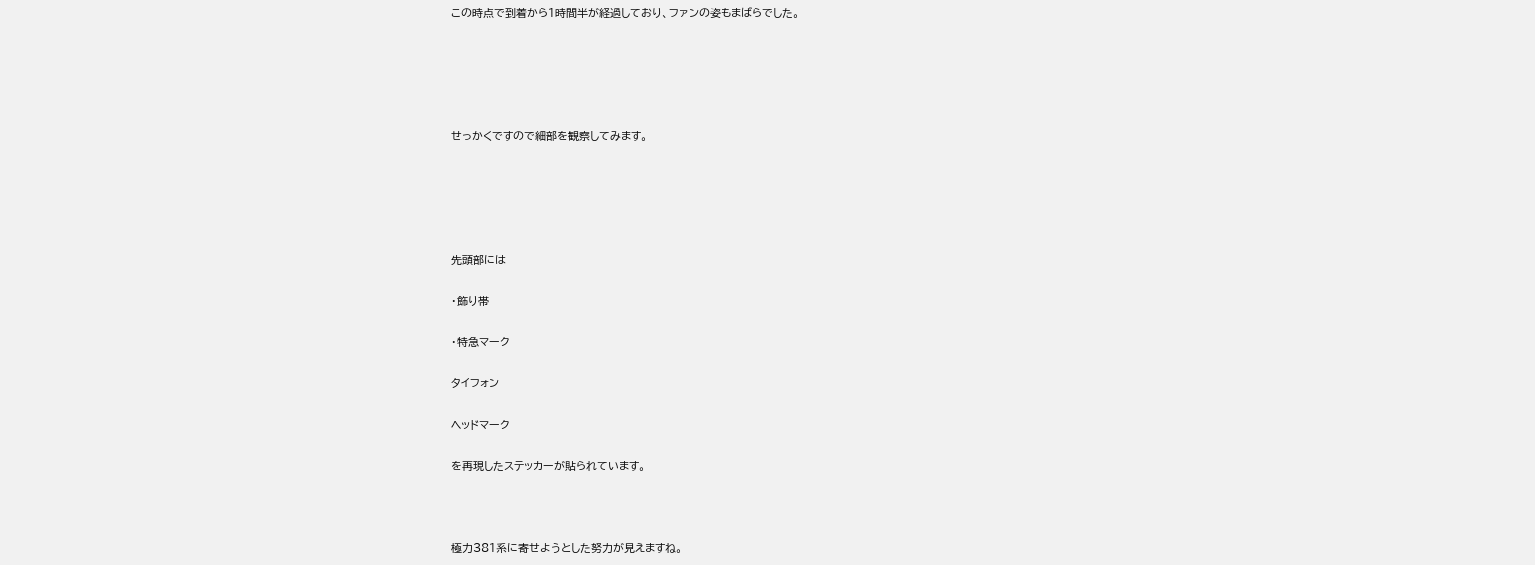この時点で到着から1時間半が経過しており、ファンの姿もまばらでした。





せっかくですので細部を観察してみます。





先頭部には

・飾り帯

・特急マーク

タイフォン

ヘッドマーク

を再現したステッカーが貼られています。



極力381系に寄せようとした努力が見えますね。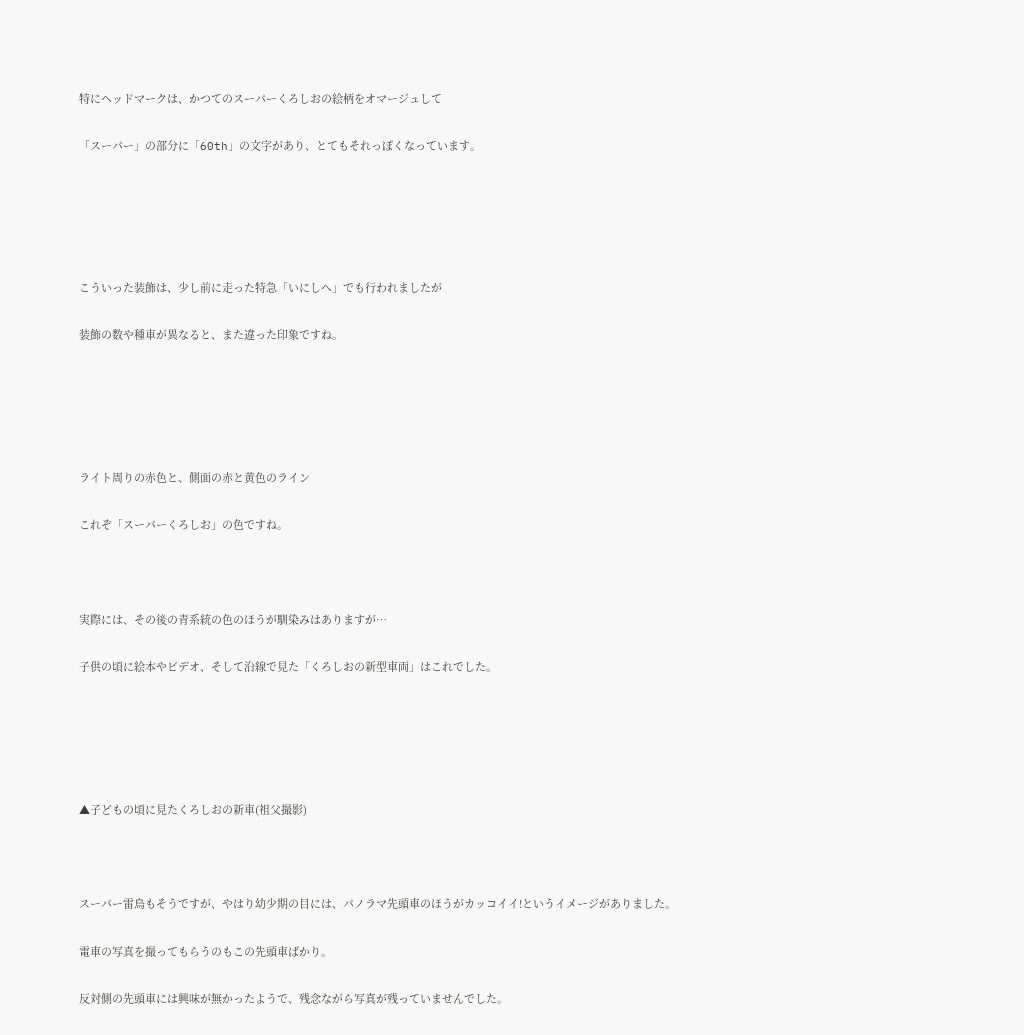特にヘッドマークは、かつてのスーパーくろしおの絵柄をオマージュして

「スーパー」の部分に「60th」の文字があり、とてもそれっぽくなっています。





こういった装飾は、少し前に走った特急「いにしへ」でも行われましたが

装飾の数や種車が異なると、また違った印象ですね。





ライト周りの赤色と、側面の赤と黄色のライン

これぞ「スーパーくろしお」の色ですね。



実際には、その後の青系統の色のほうが馴染みはありますが…

子供の頃に絵本やビデオ、そして沿線で見た「くろしおの新型車両」はこれでした。





▲子どもの頃に見たくろしおの新車(祖父撮影)



スーパー雷鳥もそうですが、やはり幼少期の目には、パノラマ先頭車のほうがカッコイイ!というイメージがありました。

電車の写真を撮ってもらうのもこの先頭車ばかり。

反対側の先頭車には興味が無かったようで、残念ながら写真が残っていませんでした。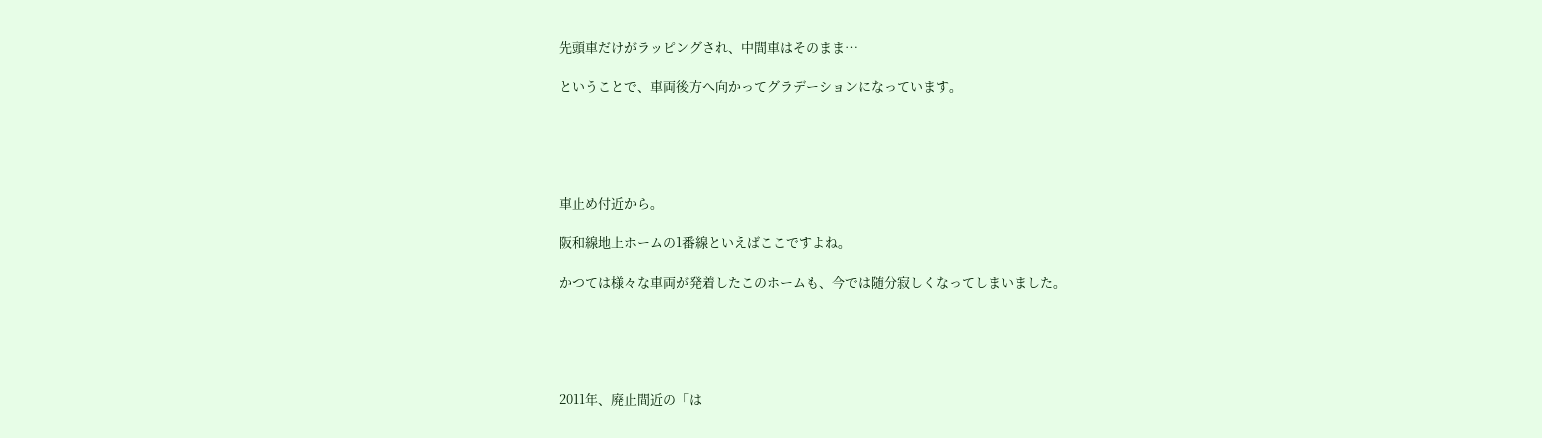先頭車だけがラッピングされ、中間車はそのまま…

ということで、車両後方へ向かってグラデーションになっています。





車止め付近から。

阪和線地上ホームの1番線といえばここですよね。

かつては様々な車両が発着したこのホームも、今では随分寂しくなってしまいました。





2011年、廃止間近の「は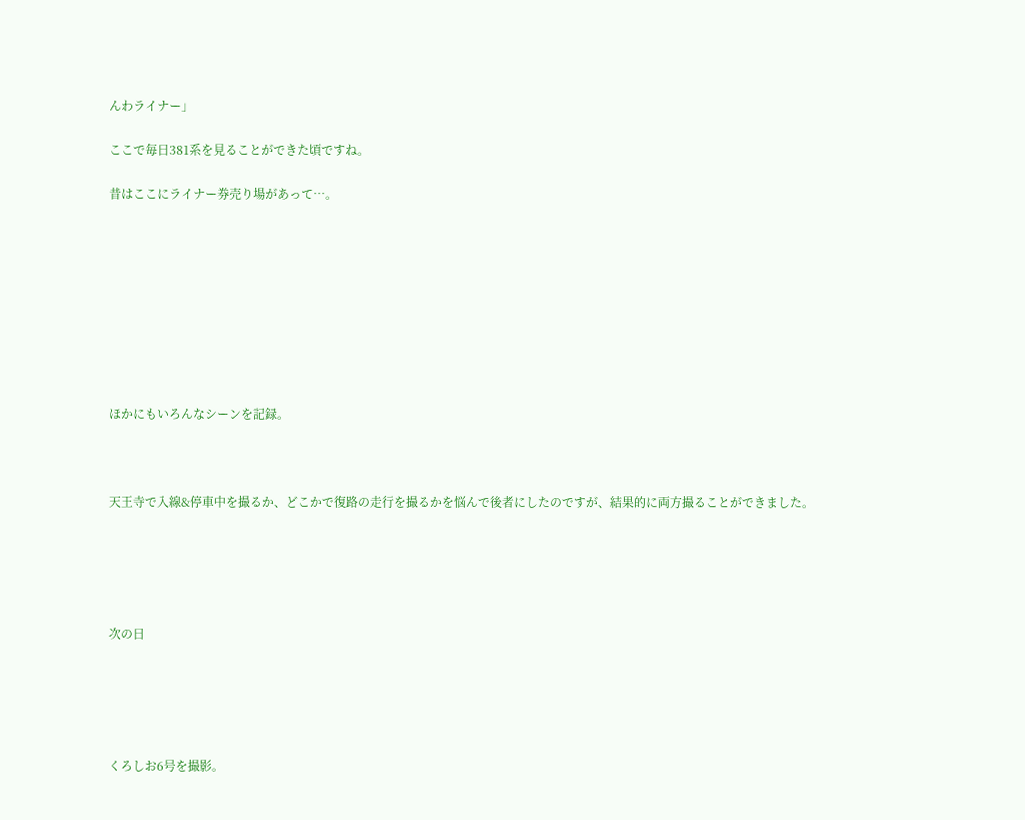んわライナー」

ここで毎日381系を見ることができた頃ですね。

昔はここにライナー券売り場があって…。









ほかにもいろんなシーンを記録。



天王寺で入線&停車中を撮るか、どこかで復路の走行を撮るかを悩んで後者にしたのですが、結果的に両方撮ることができました。





次の日





くろしお6号を撮影。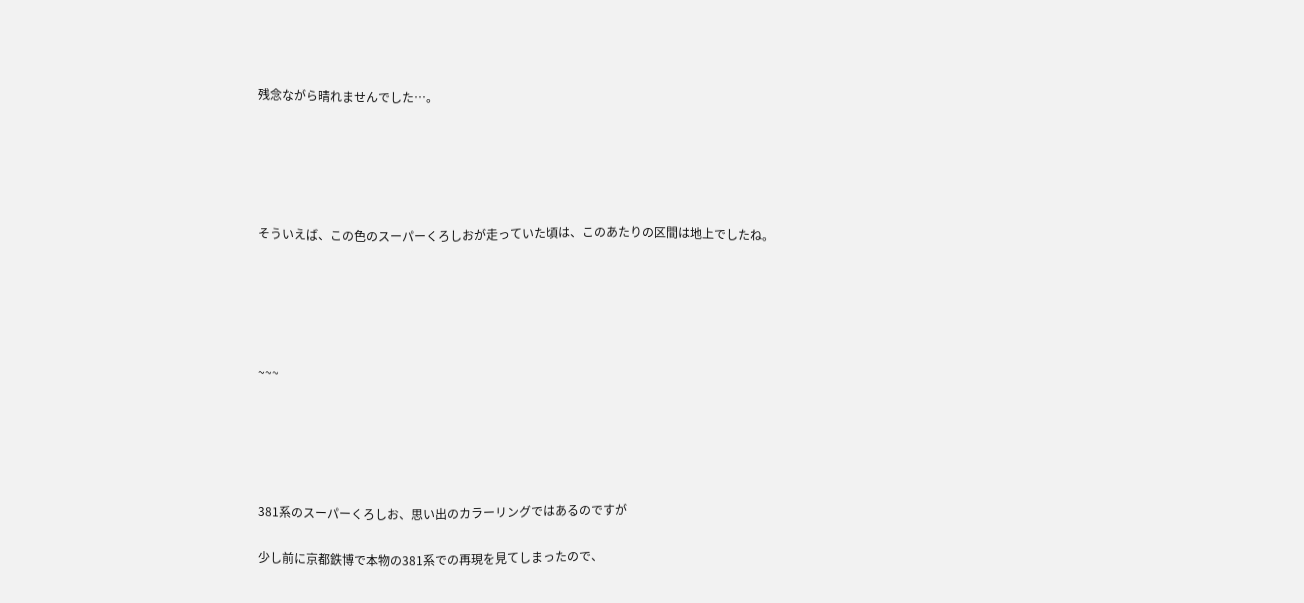残念ながら晴れませんでした…。





そういえば、この色のスーパーくろしおが走っていた頃は、このあたりの区間は地上でしたね。





~~~





381系のスーパーくろしお、思い出のカラーリングではあるのですが

少し前に京都鉄博で本物の381系での再現を見てしまったので、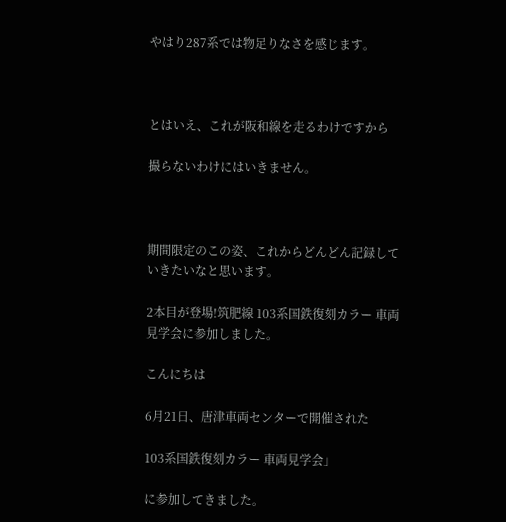やはり287系では物足りなさを感じます。



とはいえ、これが阪和線を走るわけですから

撮らないわけにはいきません。



期間限定のこの姿、これからどんどん記録していきたいなと思います。

2本目が登場!筑肥線 103系国鉄復刻カラー 車両見学会に参加しました。

こんにちは

6月21日、唐津車両センターで開催された

103系国鉄復刻カラー 車両見学会」

に参加してきました。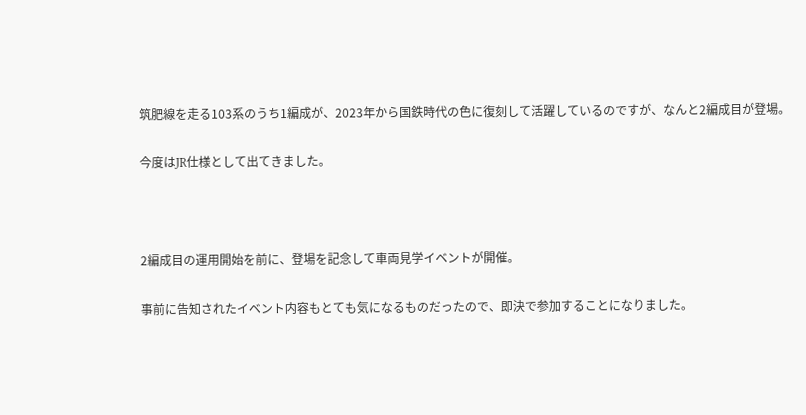筑肥線を走る103系のうち1編成が、2023年から国鉄時代の色に復刻して活躍しているのですが、なんと2編成目が登場。

今度はJR仕様として出てきました。



2編成目の運用開始を前に、登場を記念して車両見学イベントが開催。

事前に告知されたイベント内容もとても気になるものだったので、即決で参加することになりました。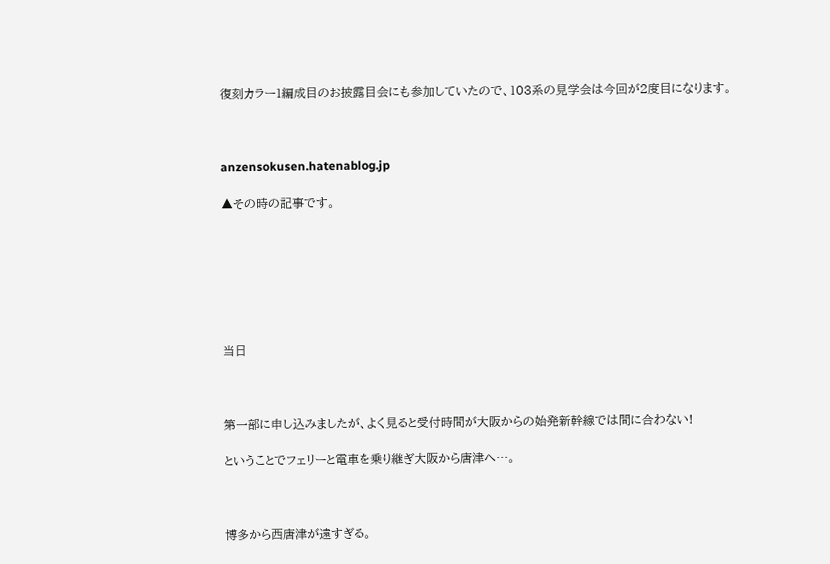復刻カラー1編成目のお披露目会にも参加していたので、103系の見学会は今回が2度目になります。



anzensokusen.hatenablog.jp

▲その時の記事です。







当日



第一部に申し込みましたが、よく見ると受付時間が大阪からの始発新幹線では間に合わない!

ということでフェリーと電車を乗り継ぎ大阪から唐津へ…。



博多から西唐津が遠すぎる。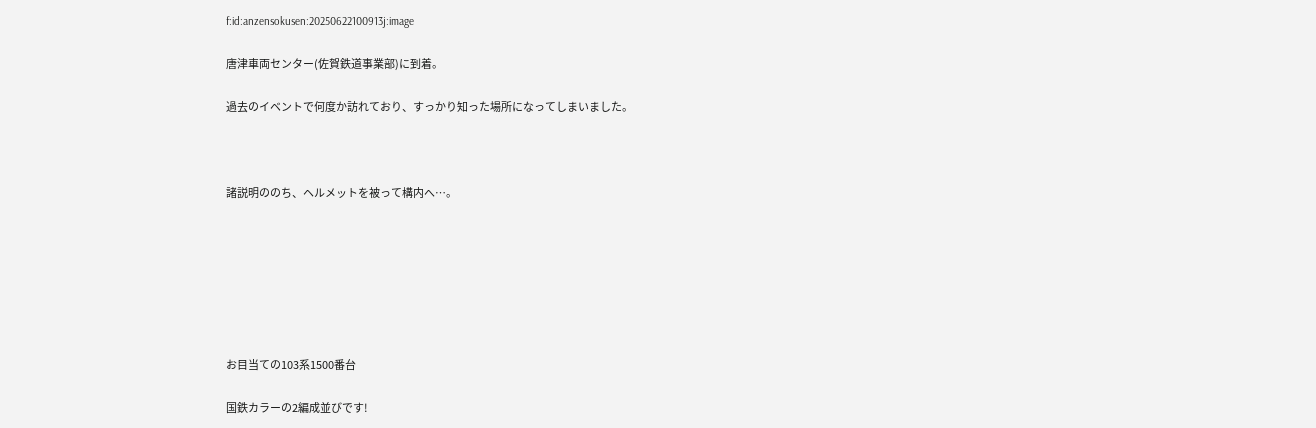f:id:anzensokusen:20250622100913j:image

唐津車両センター(佐賀鉄道事業部)に到着。

過去のイベントで何度か訪れており、すっかり知った場所になってしまいました。



諸説明ののち、ヘルメットを被って構内へ…。







お目当ての103系1500番台

国鉄カラーの2編成並びです!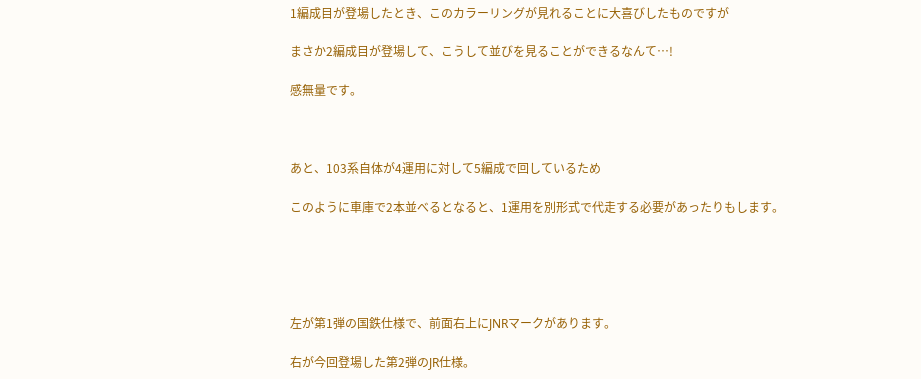1編成目が登場したとき、このカラーリングが見れることに大喜びしたものですが

まさか2編成目が登場して、こうして並びを見ることができるなんて…!

感無量です。



あと、103系自体が4運用に対して5編成で回しているため

このように車庫で2本並べるとなると、1運用を別形式で代走する必要があったりもします。





左が第1弾の国鉄仕様で、前面右上にJNRマークがあります。

右が今回登場した第2弾のJR仕様。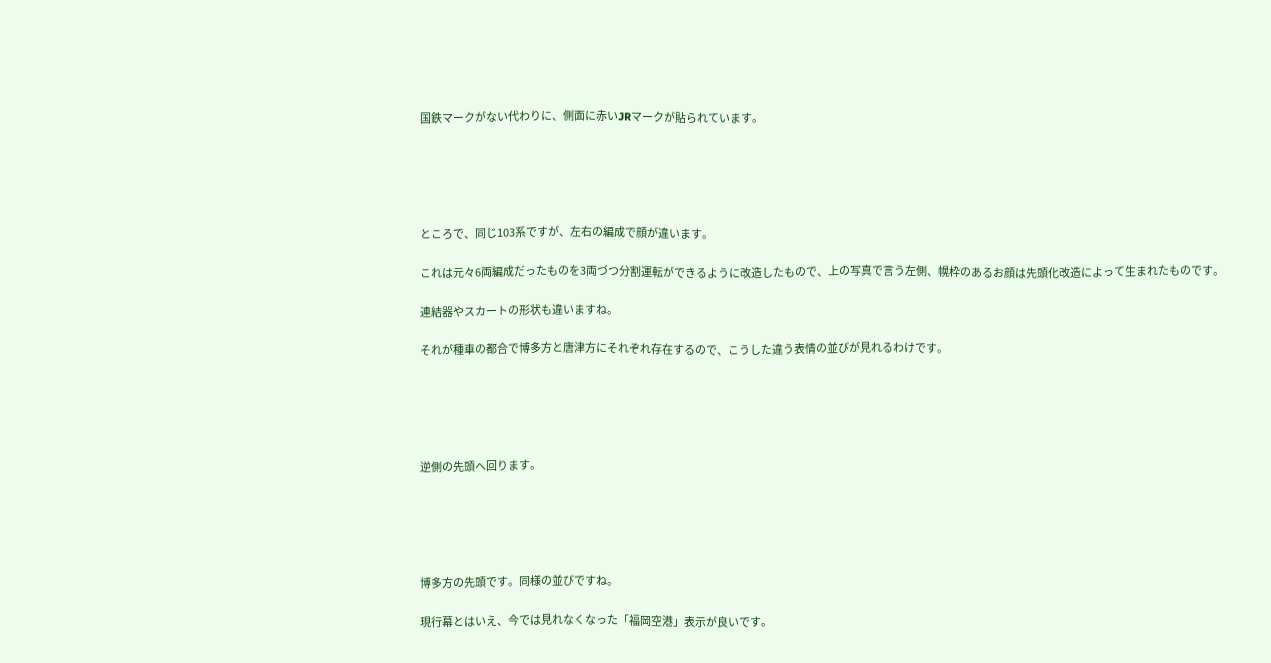国鉄マークがない代わりに、側面に赤いJRマークが貼られています。





ところで、同じ103系ですが、左右の編成で顔が違います。

これは元々6両編成だったものを3両づつ分割運転ができるように改造したもので、上の写真で言う左側、幌枠のあるお顔は先頭化改造によって生まれたものです。

連結器やスカートの形状も違いますね。

それが種車の都合で博多方と唐津方にそれぞれ存在するので、こうした違う表情の並びが見れるわけです。





逆側の先頭へ回ります。





博多方の先頭です。同様の並びですね。

現行幕とはいえ、今では見れなくなった「福岡空港」表示が良いです。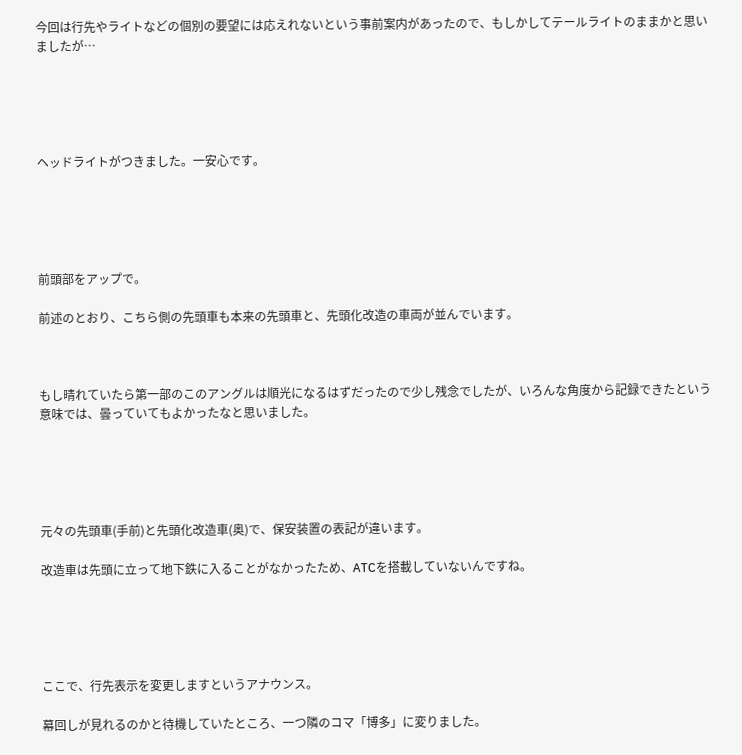今回は行先やライトなどの個別の要望には応えれないという事前案内があったので、もしかしてテールライトのままかと思いましたが…





ヘッドライトがつきました。一安心です。





前頭部をアップで。

前述のとおり、こちら側の先頭車も本来の先頭車と、先頭化改造の車両が並んでいます。



もし晴れていたら第一部のこのアングルは順光になるはずだったので少し残念でしたが、いろんな角度から記録できたという意味では、曇っていてもよかったなと思いました。





元々の先頭車(手前)と先頭化改造車(奥)で、保安装置の表記が違います。

改造車は先頭に立って地下鉄に入ることがなかったため、ATCを搭載していないんですね。





ここで、行先表示を変更しますというアナウンス。

幕回しが見れるのかと待機していたところ、一つ隣のコマ「博多」に変りました。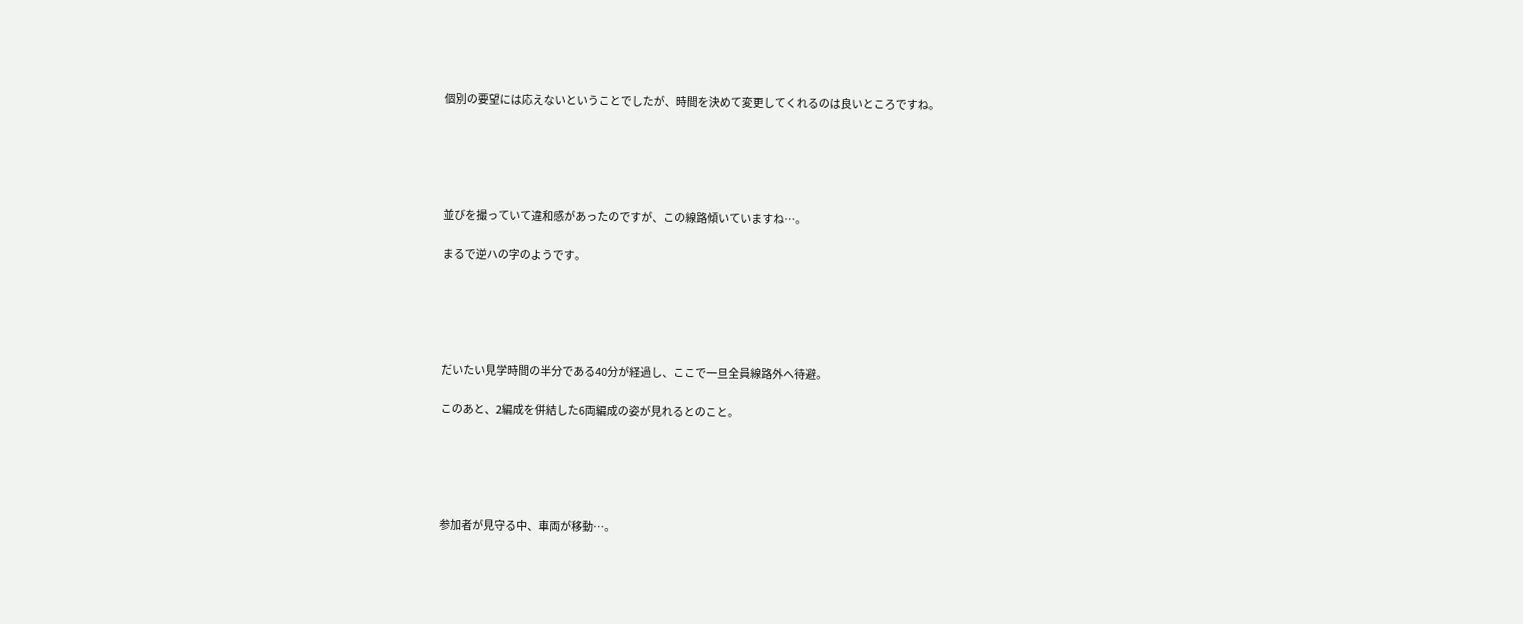個別の要望には応えないということでしたが、時間を決めて変更してくれるのは良いところですね。





並びを撮っていて違和感があったのですが、この線路傾いていますね…。

まるで逆ハの字のようです。





だいたい見学時間の半分である40分が経過し、ここで一旦全員線路外へ待避。

このあと、2編成を併結した6両編成の姿が見れるとのこと。





参加者が見守る中、車両が移動…。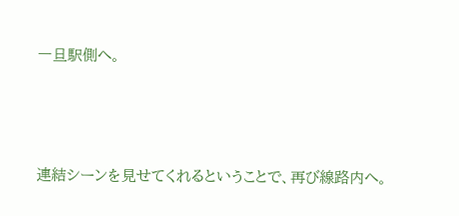一旦駅側へ。



連結シーンを見せてくれるということで、再び線路内へ。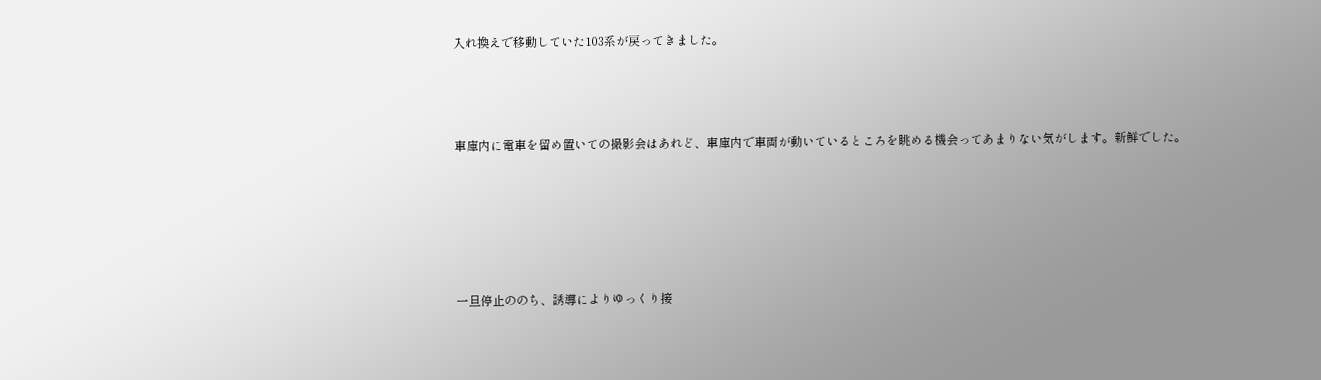入れ換えで移動していた103系が戻ってきました。



車庫内に電車を留め置いての撮影会はあれど、車庫内で車両が動いているところを眺める機会ってあまりない気がします。新鮮でした。





一旦停止ののち、誘導によりゆっくり接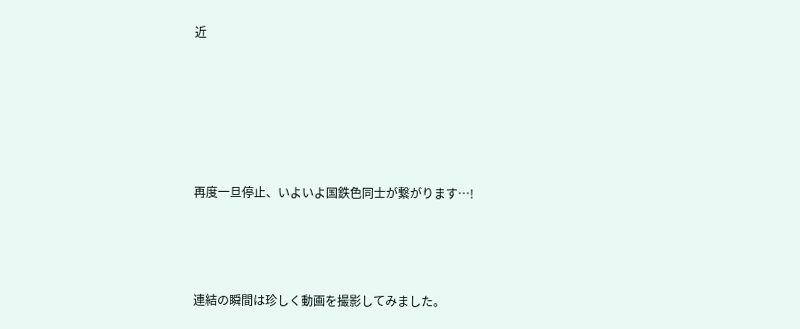近





再度一旦停止、いよいよ国鉄色同士が繋がります…!



連結の瞬間は珍しく動画を撮影してみました。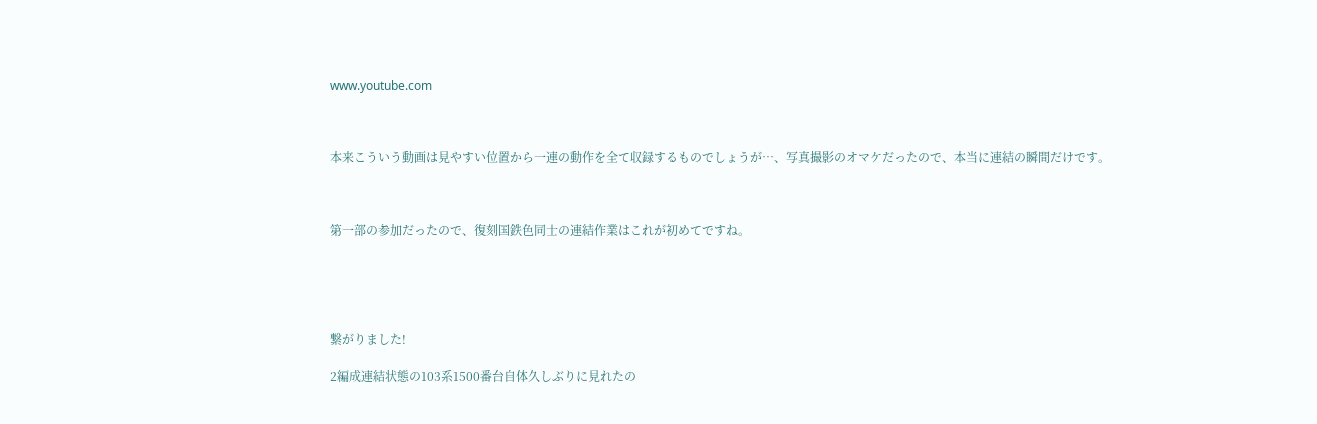www.youtube.com



本来こういう動画は見やすい位置から一連の動作を全て収録するものでしょうが…、写真撮影のオマケだったので、本当に連結の瞬間だけです。



第一部の参加だったので、復刻国鉄色同士の連結作業はこれが初めてですね。





繋がりました!

2編成連結状態の103系1500番台自体久しぶりに見れたの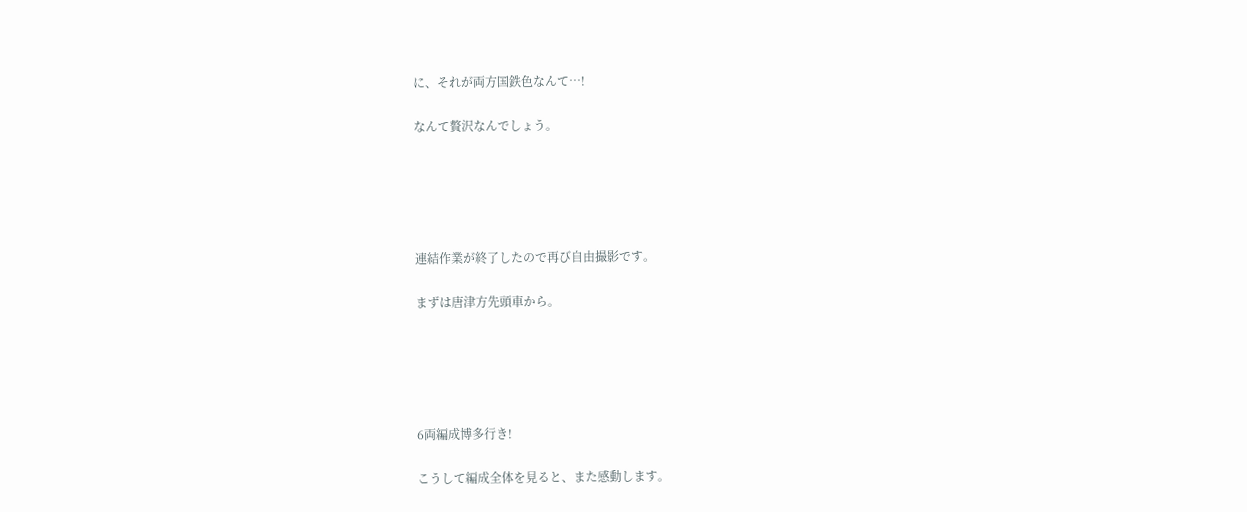に、それが両方国鉄色なんて…!

なんて贅沢なんでしょう。





連結作業が終了したので再び自由撮影です。

まずは唐津方先頭車から。





6両編成博多行き!

こうして編成全体を見ると、また感動します。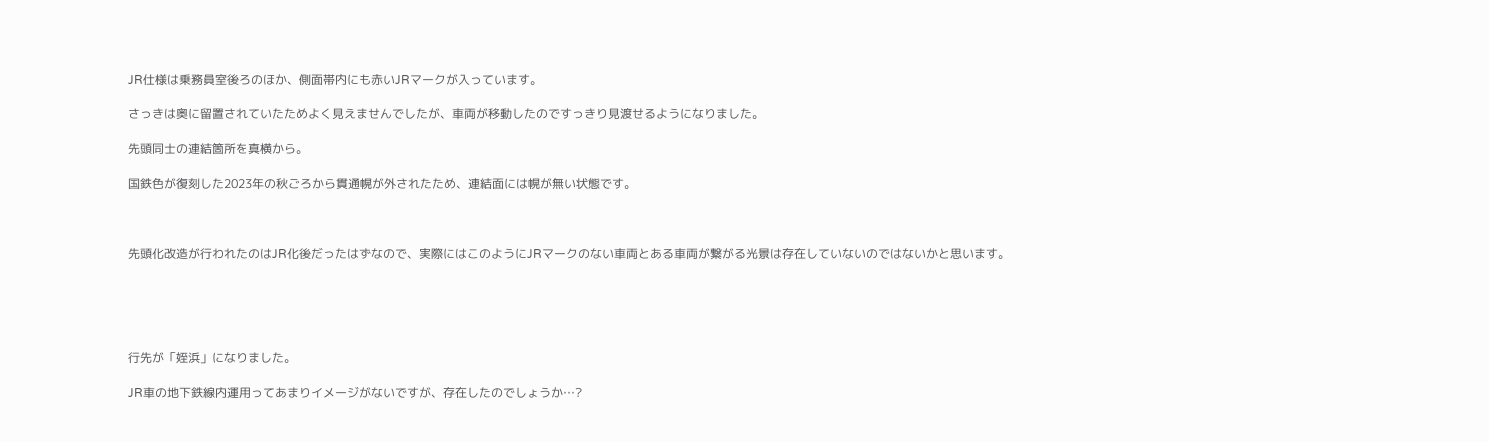JR仕様は乗務員室後ろのほか、側面帯内にも赤いJRマークが入っています。

さっきは奥に留置されていたためよく見えませんでしたが、車両が移動したのですっきり見渡せるようになりました。

先頭同士の連結箇所を真横から。

国鉄色が復刻した2023年の秋ごろから貫通幌が外されたため、連結面には幌が無い状態です。



先頭化改造が行われたのはJR化後だったはずなので、実際にはこのようにJRマークのない車両とある車両が繋がる光景は存在していないのではないかと思います。





行先が「姪浜」になりました。

JR車の地下鉄線内運用ってあまりイメージがないですが、存在したのでしょうか…?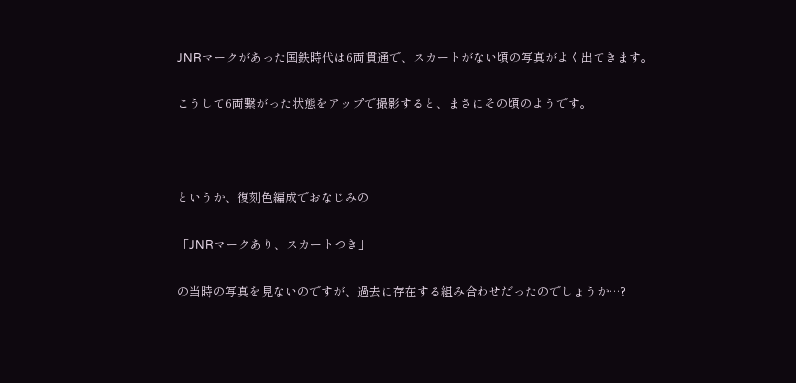JNRマークがあった国鉄時代は6両貫通で、スカートがない頃の写真がよく出てきます。

こうして6両繋がった状態をアップで撮影すると、まさにその頃のようです。



というか、復刻色編成でおなじみの

「JNRマークあり、スカートつき」

の当時の写真を見ないのですが、過去に存在する組み合わせだったのでしょうか…?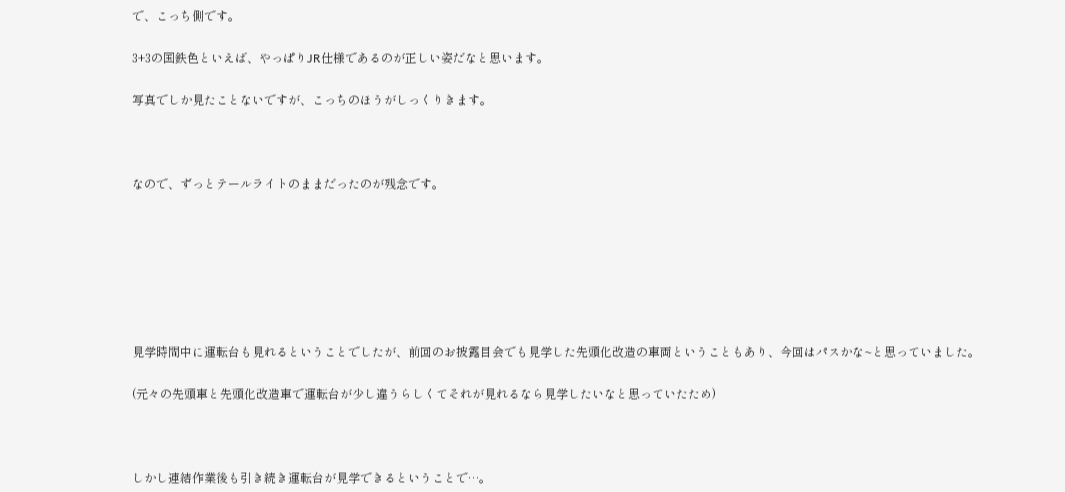で、こっち側です。

3+3の国鉄色といえば、やっぱりJR仕様であるのが正しい姿だなと思います。

写真でしか見たことないですが、こっちのほうがしっくりきます。



なので、ずっとテールライトのままだったのが残念です。







見学時間中に運転台も見れるということでしたが、前回のお披露目会でも見学した先頭化改造の車両ということもあり、今回はパスかな~と思っていました。

(元々の先頭車と先頭化改造車で運転台が少し違うらしくてそれが見れるなら見学したいなと思っていたため)



しかし連結作業後も引き続き運転台が見学できるということで…。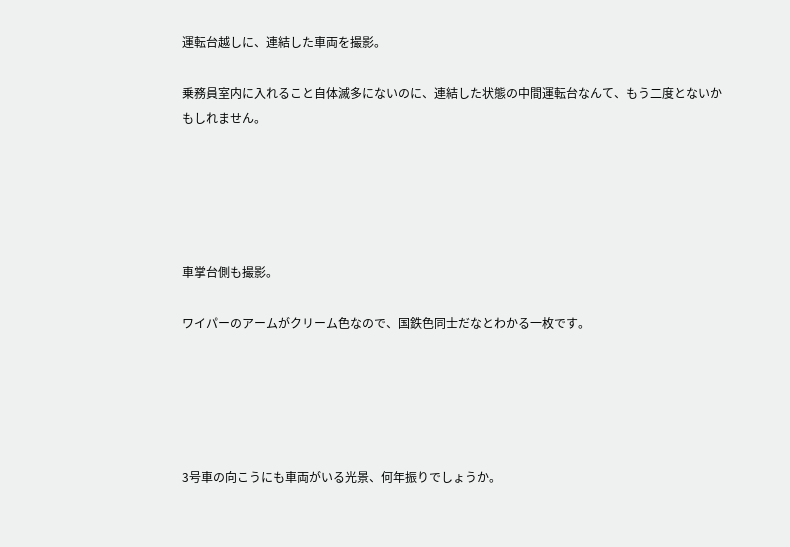運転台越しに、連結した車両を撮影。

乗務員室内に入れること自体滅多にないのに、連結した状態の中間運転台なんて、もう二度とないかもしれません。





車掌台側も撮影。

ワイパーのアームがクリーム色なので、国鉄色同士だなとわかる一枚です。





3号車の向こうにも車両がいる光景、何年振りでしょうか。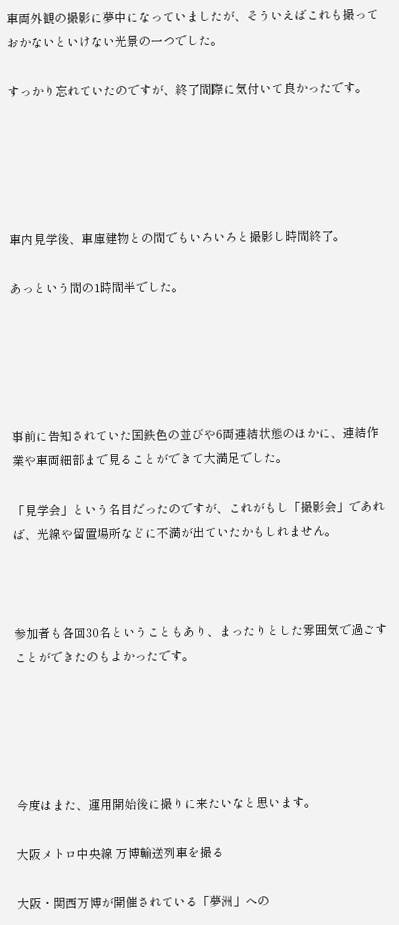車両外観の撮影に夢中になっていましたが、そういえばこれも撮っておかないといけない光景の一つでした。

すっかり忘れていたのですが、終了間際に気付いて良かったです。





車内見学後、車庫建物との間でもいろいろと撮影し時間終了。

あっという間の1時間半でした。





事前に告知されていた国鉄色の並びや6両連結状態のほかに、連結作業や車両細部まで見ることができて大満足でした。

「見学会」という名目だったのですが、これがもし「撮影会」であれば、光線や留置場所などに不満が出ていたかもしれません。



参加者も各回30名ということもあり、まったりとした雰囲気で過ごすことができたのもよかったです。





今度はまた、運用開始後に撮りに来たいなと思います。

大阪メトロ中央線 万博輸送列車を撮る

大阪・関西万博が開催されている「夢洲」への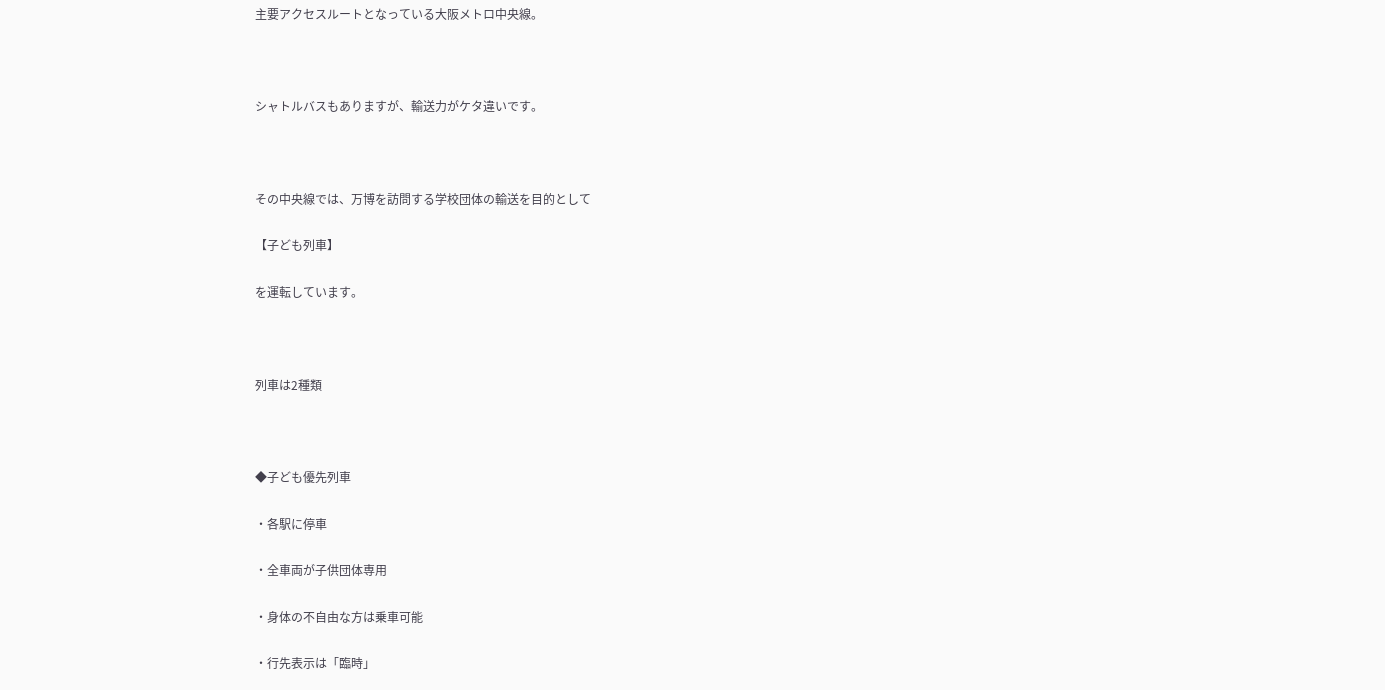主要アクセスルートとなっている大阪メトロ中央線。



シャトルバスもありますが、輸送力がケタ違いです。



その中央線では、万博を訪問する学校団体の輸送を目的として

【子ども列車】

を運転しています。



列車は2種類



◆子ども優先列車

・各駅に停車

・全車両が子供団体専用

・身体の不自由な方は乗車可能

・行先表示は「臨時」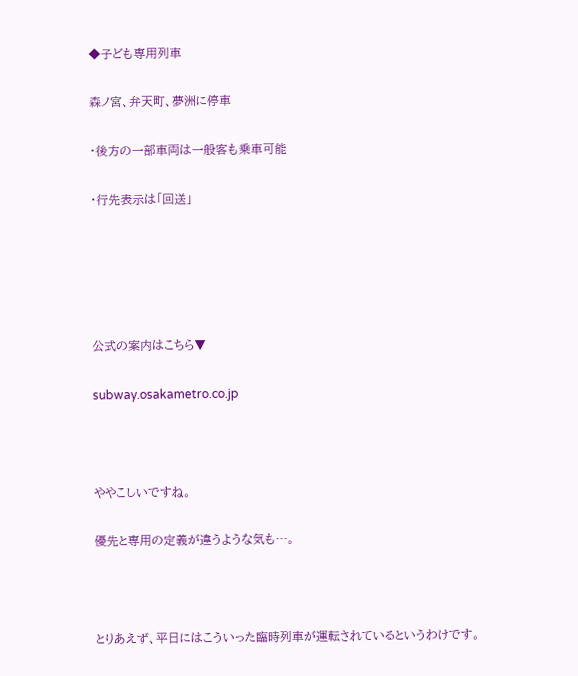◆子ども専用列車

森ノ宮、弁天町、夢洲に停車

・後方の一部車両は一般客も乗車可能

・行先表示は「回送」





公式の案内はこちら▼

subway.osakametro.co.jp



ややこしいですね。

優先と専用の定義が違うような気も…。



とりあえず、平日にはこういった臨時列車が運転されているというわけです。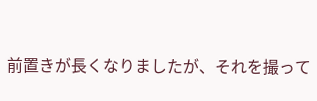前置きが長くなりましたが、それを撮って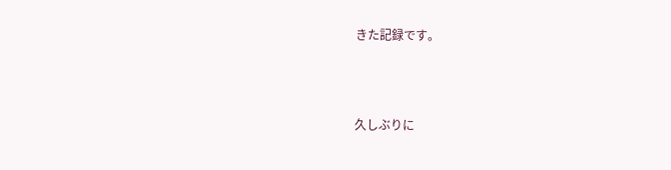きた記録です。





久しぶりに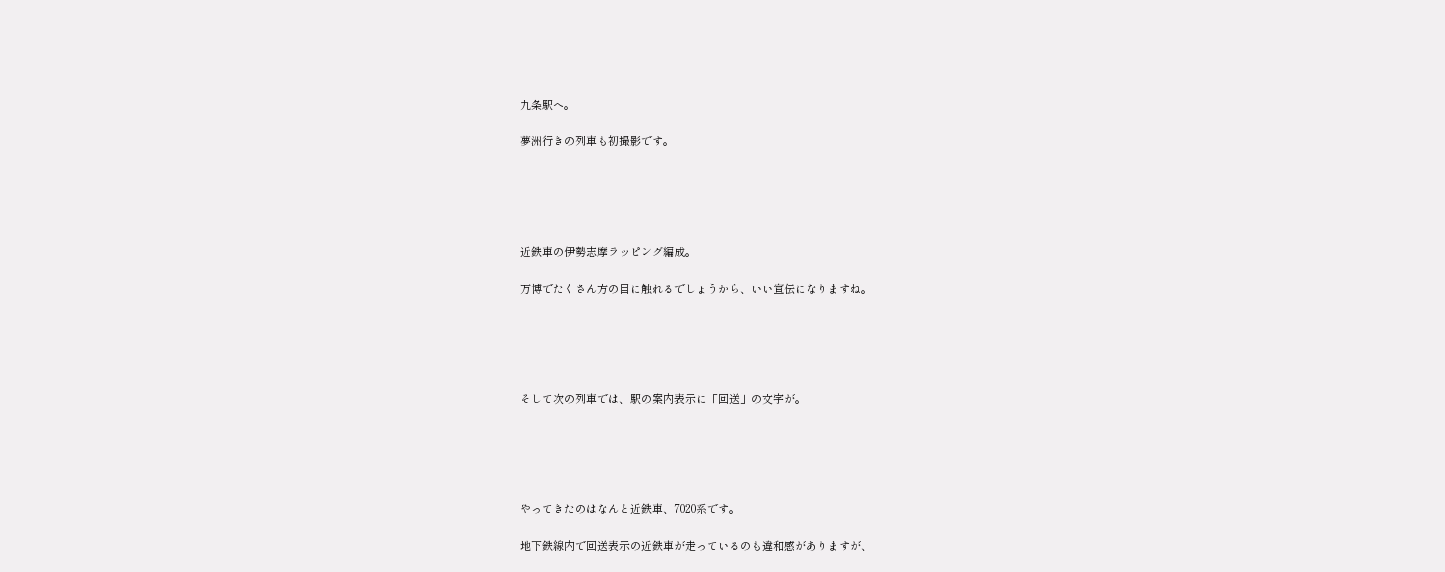九条駅へ。

夢洲行きの列車も初撮影です。





近鉄車の伊勢志摩ラッピング編成。

万博でたくさん方の目に触れるでしょうから、いい宣伝になりますね。





そして次の列車では、駅の案内表示に「回送」の文字が。





やってきたのはなんと近鉄車、7020系です。

地下鉄線内で回送表示の近鉄車が走っているのも違和感がありますが、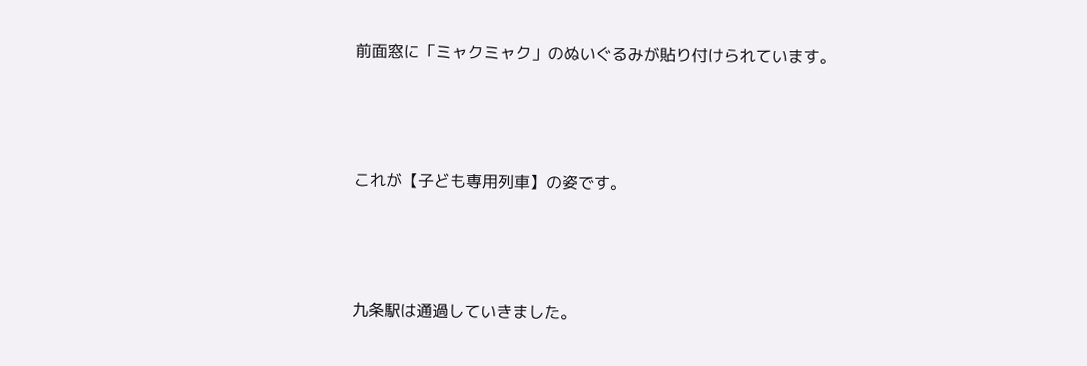前面窓に「ミャクミャク」のぬいぐるみが貼り付けられています。



これが【子ども専用列車】の姿です。



九条駅は通過していきました。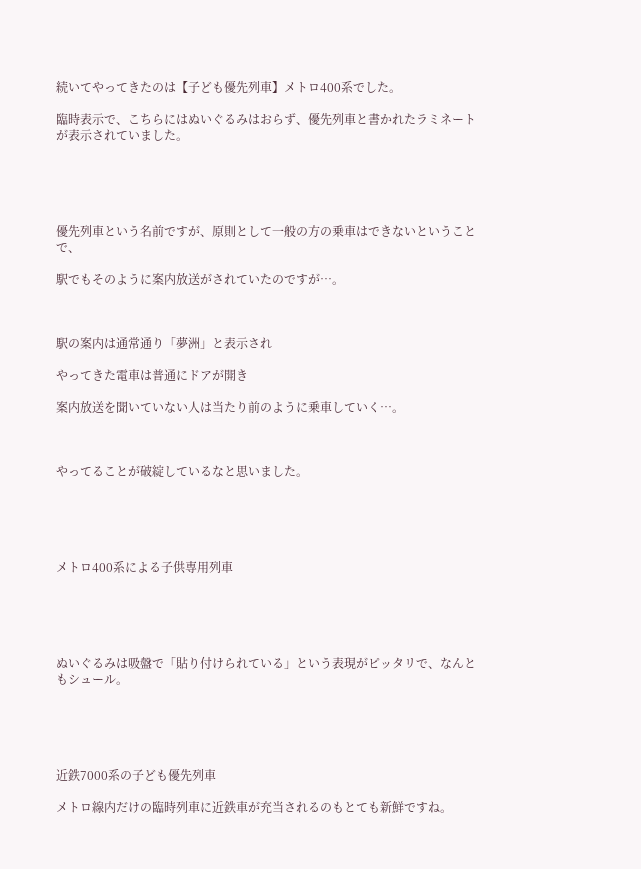続いてやってきたのは【子ども優先列車】メトロ400系でした。

臨時表示で、こちらにはぬいぐるみはおらず、優先列車と書かれたラミネートが表示されていました。





優先列車という名前ですが、原則として一般の方の乗車はできないということで、

駅でもそのように案内放送がされていたのですが…。



駅の案内は通常通り「夢洲」と表示され

やってきた電車は普通にドアが開き

案内放送を聞いていない人は当たり前のように乗車していく…。



やってることが破綻しているなと思いました。





メトロ400系による子供専用列車





ぬいぐるみは吸盤で「貼り付けられている」という表現がピッタリで、なんともシュール。





近鉄7000系の子ども優先列車

メトロ線内だけの臨時列車に近鉄車が充当されるのもとても新鮮ですね。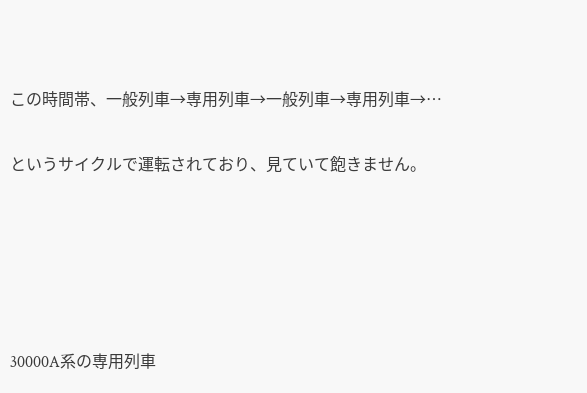この時間帯、一般列車→専用列車→一般列車→専用列車→…

というサイクルで運転されており、見ていて飽きません。





30000A系の専用列車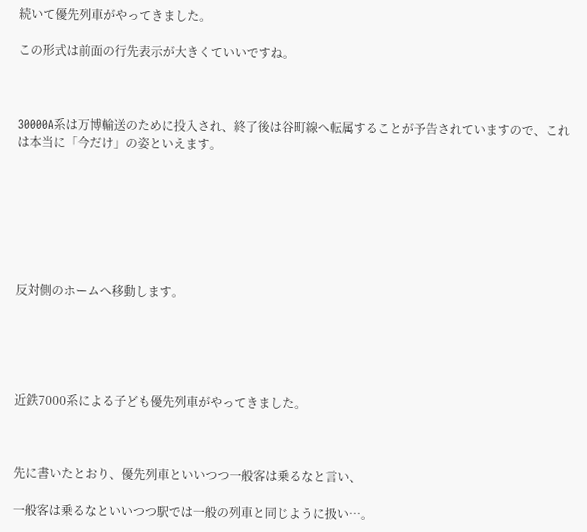続いて優先列車がやってきました。

この形式は前面の行先表示が大きくていいですね。



30000A系は万博輸送のために投入され、終了後は谷町線へ転属することが予告されていますので、これは本当に「今だけ」の姿といえます。







反対側のホームへ移動します。





近鉄7000系による子ども優先列車がやってきました。



先に書いたとおり、優先列車といいつつ一般客は乗るなと言い、

一般客は乗るなといいつつ駅では一般の列車と同じように扱い…。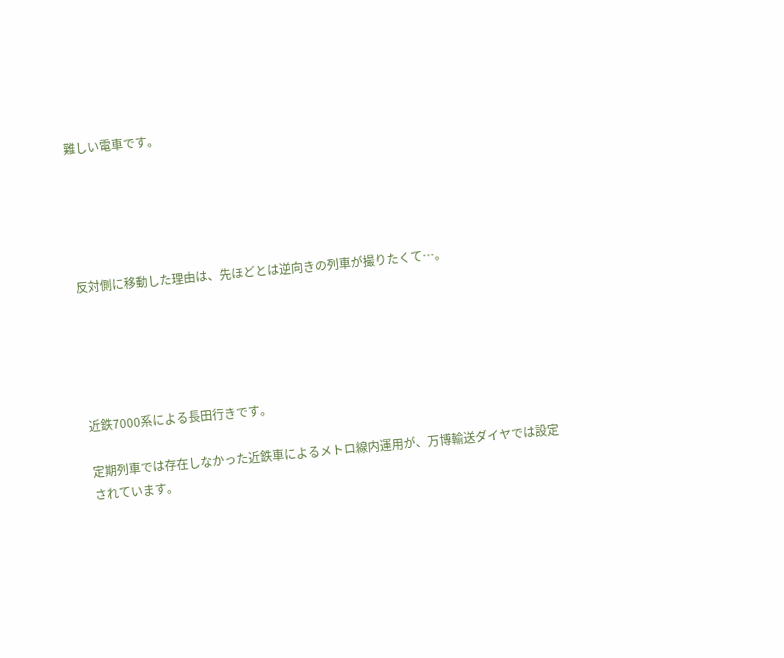難しい電車です。





反対側に移動した理由は、先ほどとは逆向きの列車が撮りたくて…。





近鉄7000系による長田行きです。

定期列車では存在しなかった近鉄車によるメトロ線内運用が、万博輸送ダイヤでは設定されています。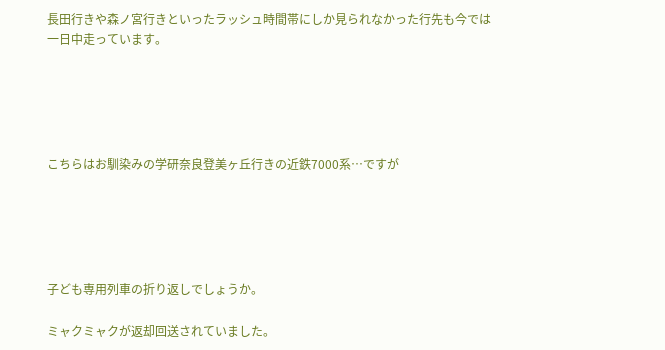長田行きや森ノ宮行きといったラッシュ時間帯にしか見られなかった行先も今では一日中走っています。





こちらはお馴染みの学研奈良登美ヶ丘行きの近鉄7000系…ですが





子ども専用列車の折り返しでしょうか。

ミャクミャクが返却回送されていました。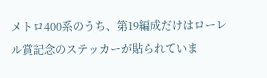メトロ400系のうち、第19編成だけはローレル賞記念のステッカーが貼られていま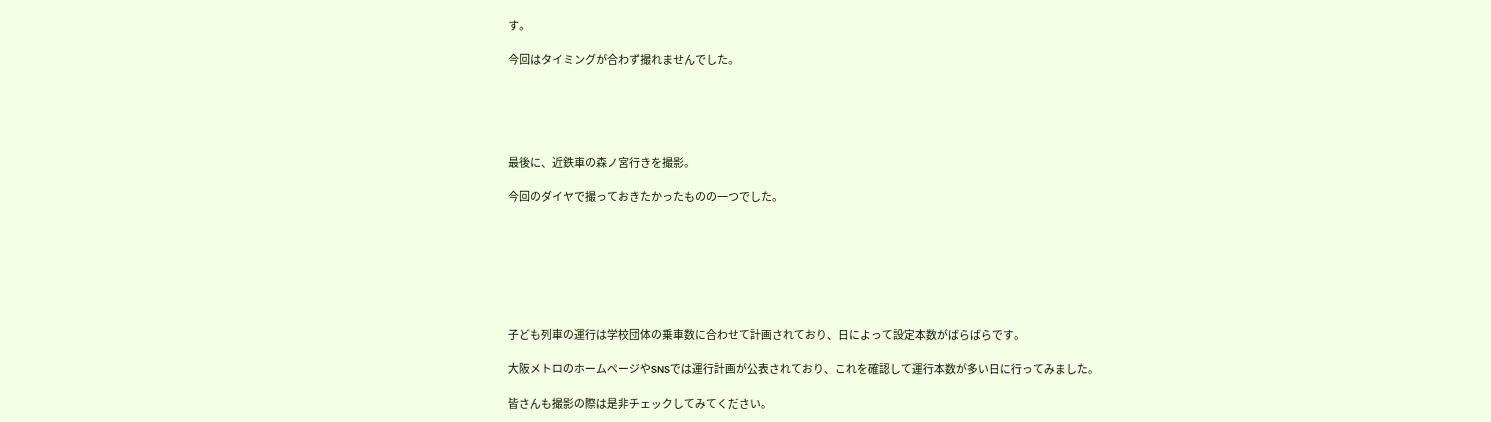す。

今回はタイミングが合わず撮れませんでした。





最後に、近鉄車の森ノ宮行きを撮影。

今回のダイヤで撮っておきたかったものの一つでした。







子ども列車の運行は学校団体の乗車数に合わせて計画されており、日によって設定本数がばらばらです。

大阪メトロのホームページやSNSでは運行計画が公表されており、これを確認して運行本数が多い日に行ってみました。

皆さんも撮影の際は是非チェックしてみてください。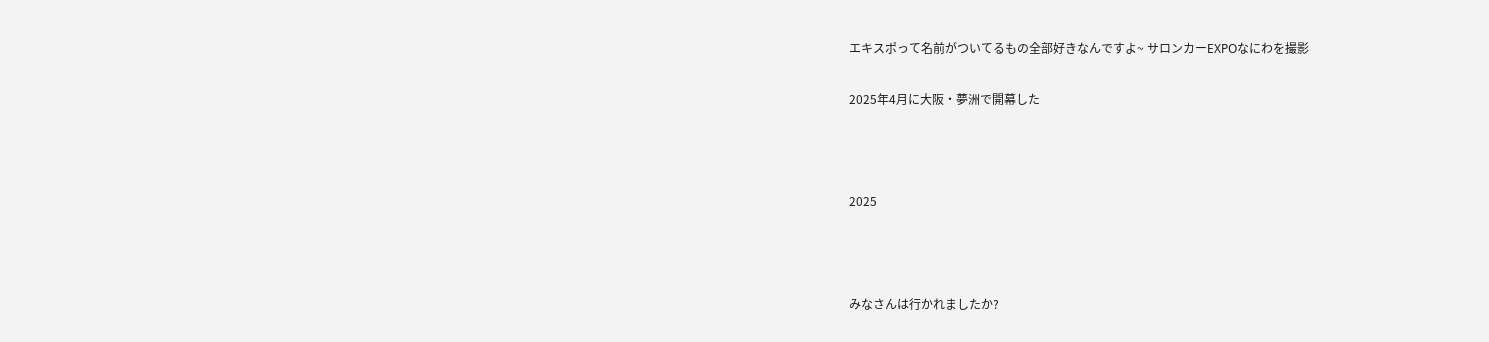エキスポって名前がついてるもの全部好きなんですよ~ サロンカーEXPOなにわを撮影

2025年4月に大阪・夢洲で開幕した



2025



みなさんは行かれましたか?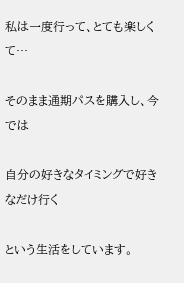私は一度行って、とても楽しくて…

そのまま通期パスを購入し、今では

自分の好きなタイミングで好きなだけ行く

という生活をしています。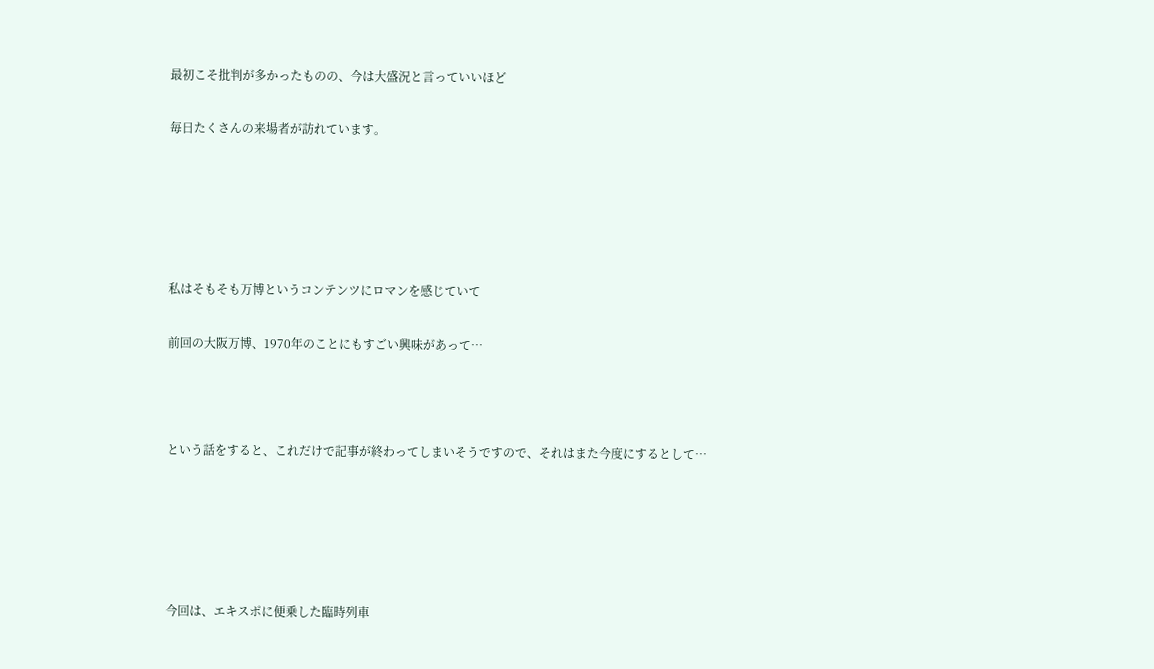最初こそ批判が多かったものの、今は大盛況と言っていいほど

毎日たくさんの来場者が訪れています。





私はそもそも万博というコンテンツにロマンを感じていて

前回の大阪万博、1970年のことにもすごい興味があって…



という話をすると、これだけで記事が終わってしまいそうですので、それはまた今度にするとして…





今回は、エキスポに便乗した臨時列車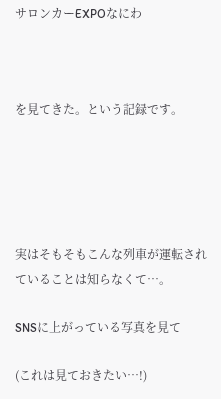サロンカーEXPOなにわ



を見てきた。という記録です。





実はそもそもこんな列車が運転されていることは知らなくて…。

SNSに上がっている写真を見て

(これは見ておきたい…!)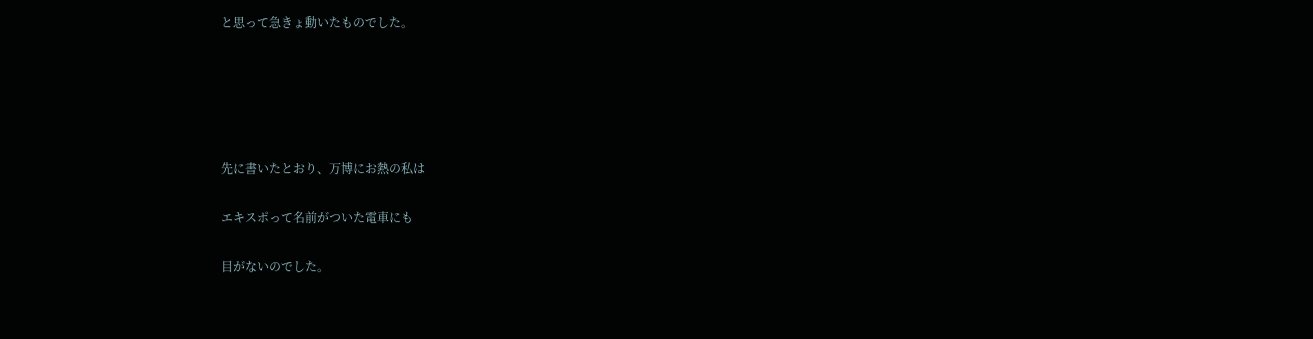と思って急きょ動いたものでした。





先に書いたとおり、万博にお熱の私は

エキスポって名前がついた電車にも

目がないのでした。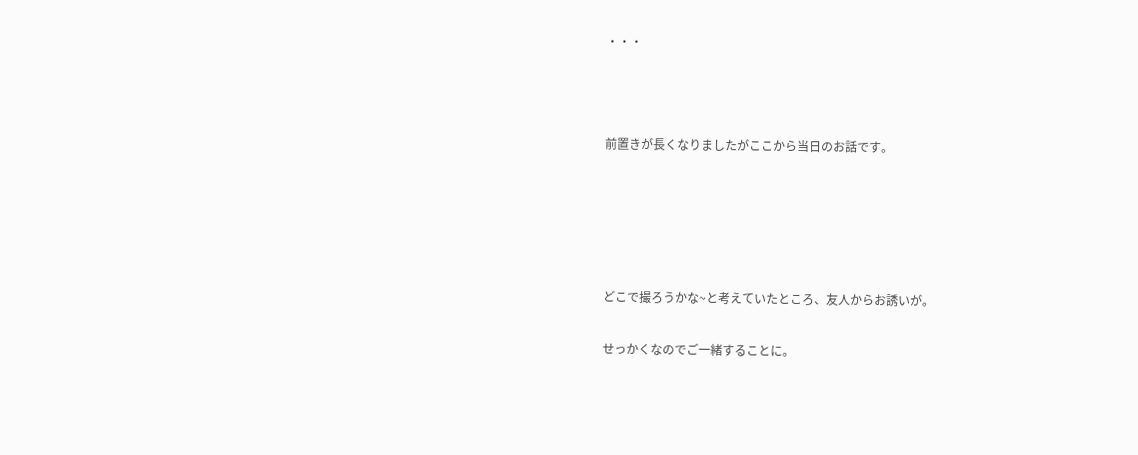・・・



前置きが長くなりましたがここから当日のお話です。





どこで撮ろうかな~と考えていたところ、友人からお誘いが。

せっかくなのでご一緒することに。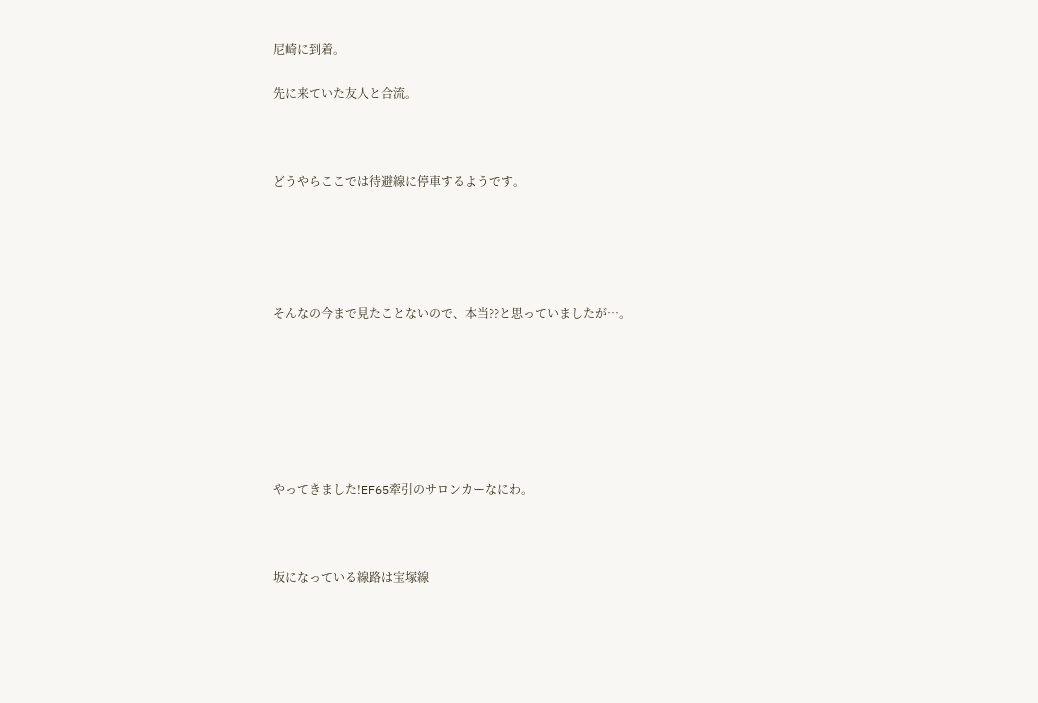尼崎に到着。

先に来ていた友人と合流。



どうやらここでは待避線に停車するようです。





そんなの今まで見たことないので、本当??と思っていましたが…。







やってきました!EF65牽引のサロンカーなにわ。



坂になっている線路は宝塚線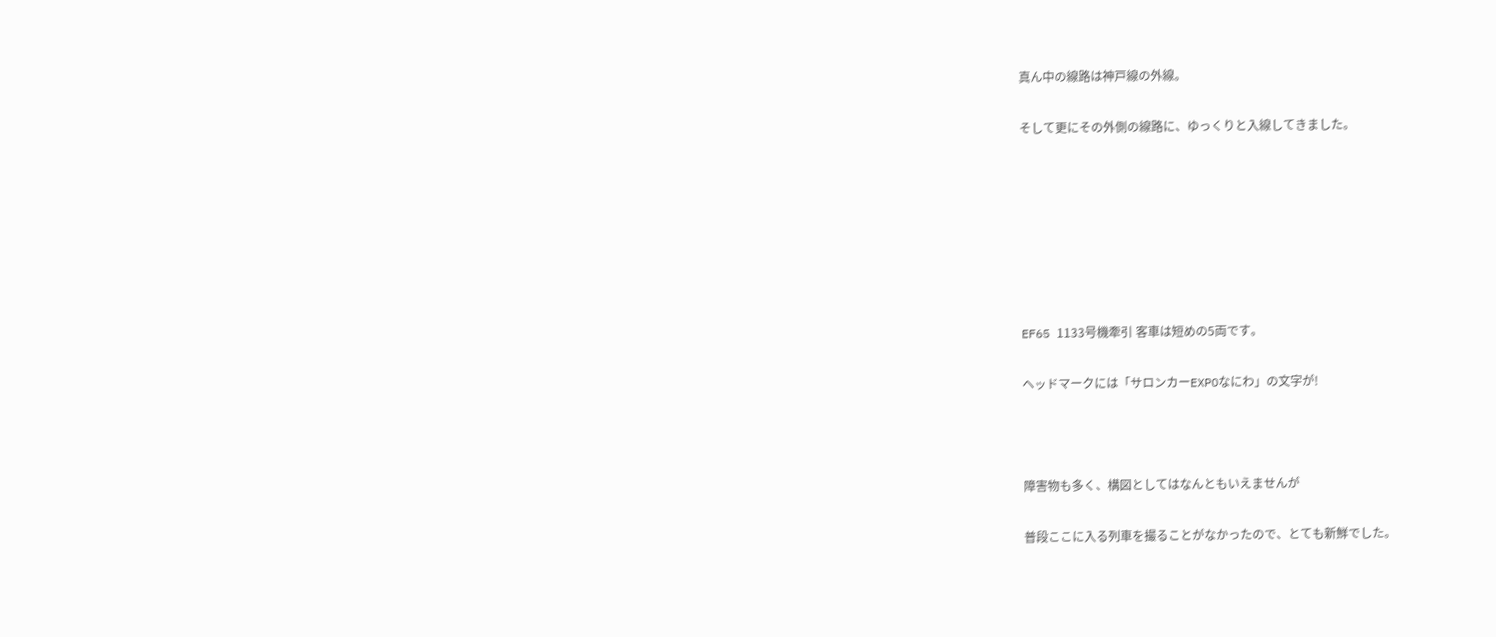真ん中の線路は神戸線の外線。

そして更にその外側の線路に、ゆっくりと入線してきました。







EF65 1133号機牽引 客車は短めの5両です。

ヘッドマークには「サロンカーEXPOなにわ」の文字が!



障害物も多く、構図としてはなんともいえませんが

普段ここに入る列車を撮ることがなかったので、とても新鮮でした。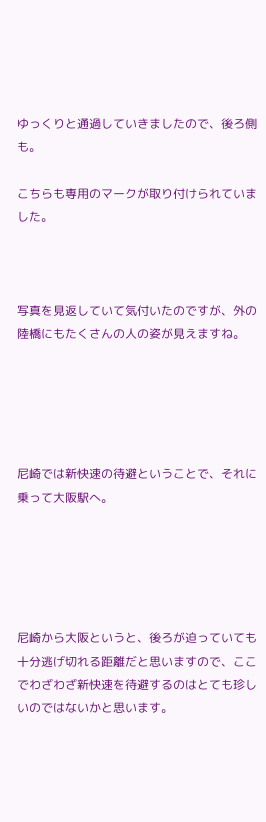ゆっくりと通過していきましたので、後ろ側も。

こちらも専用のマークが取り付けられていました。



写真を見返していて気付いたのですが、外の陸橋にもたくさんの人の姿が見えますね。





尼崎では新快速の待避ということで、それに乗って大阪駅へ。





尼崎から大阪というと、後ろが迫っていても十分逃げ切れる距離だと思いますので、ここでわざわざ新快速を待避するのはとても珍しいのではないかと思います。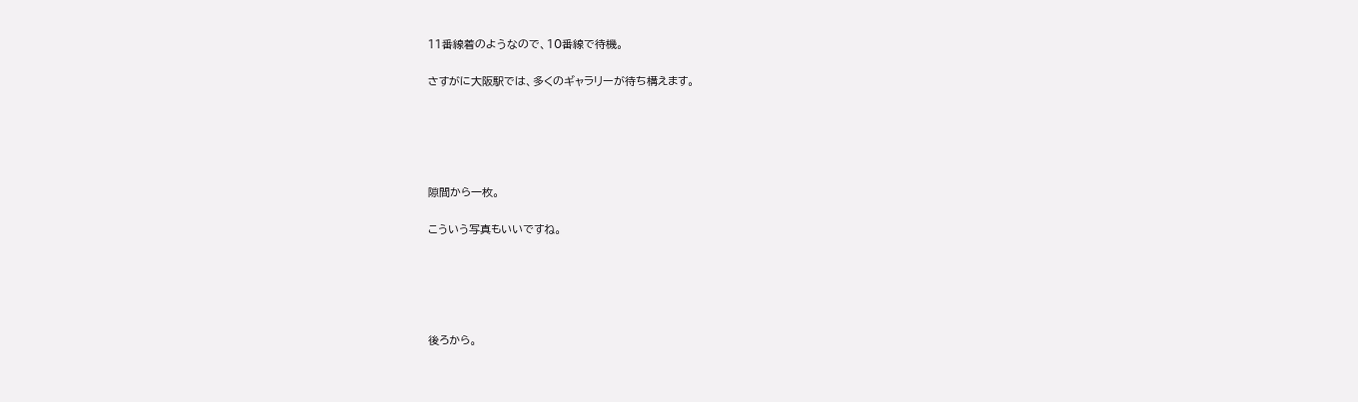11番線着のようなので、10番線で待機。

さすがに大阪駅では、多くのギャラリーが待ち構えます。





隙間から一枚。

こういう写真もいいですね。





後ろから。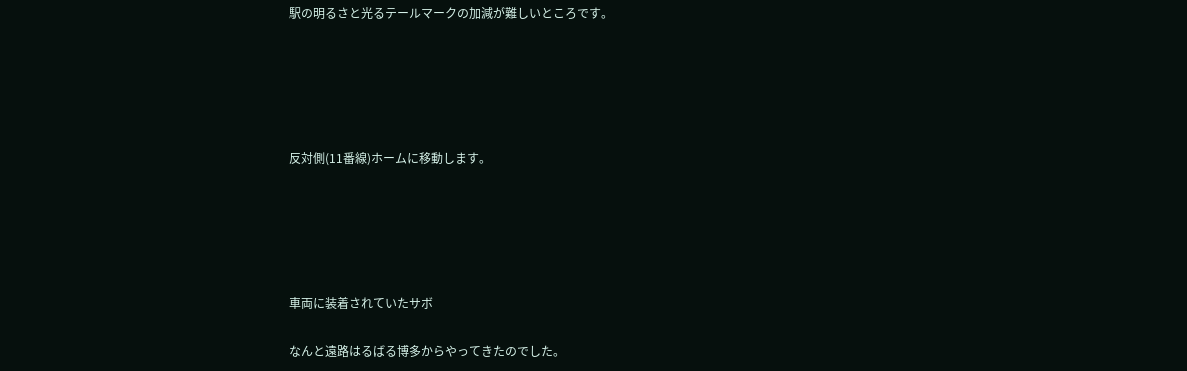駅の明るさと光るテールマークの加減が難しいところです。





反対側(11番線)ホームに移動します。





車両に装着されていたサボ

なんと遠路はるばる博多からやってきたのでした。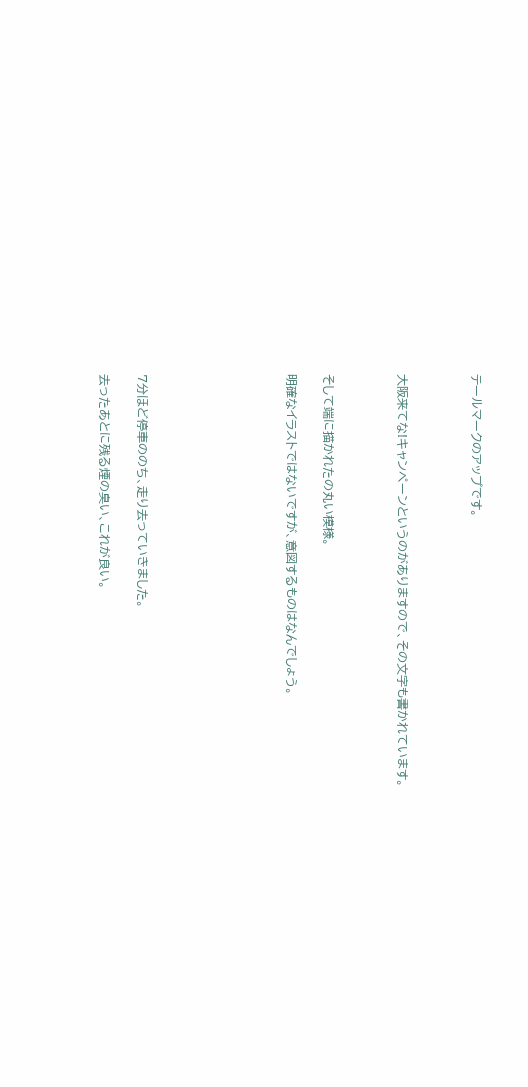テールマークのアップです。



大阪来てな!キャンペーンというのがありますので、その文字も書かれています。



そして端に描かれたの丸い模様。

明確なイラストではないですが、意図するものはなんでしょう。







7分ほど停車ののち、走り去っていきました。

去ったあとに残る煙の臭い、これが良い。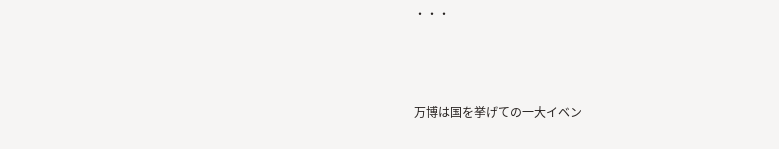・・・



万博は国を挙げての一大イベン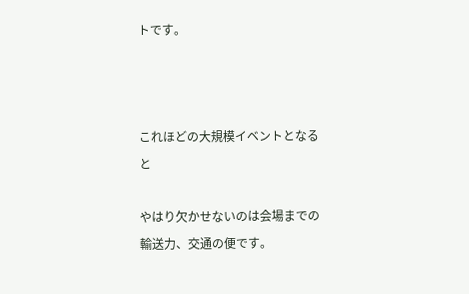トです。



これほどの大規模イベントとなると

やはり欠かせないのは会場までの輸送力、交通の便です。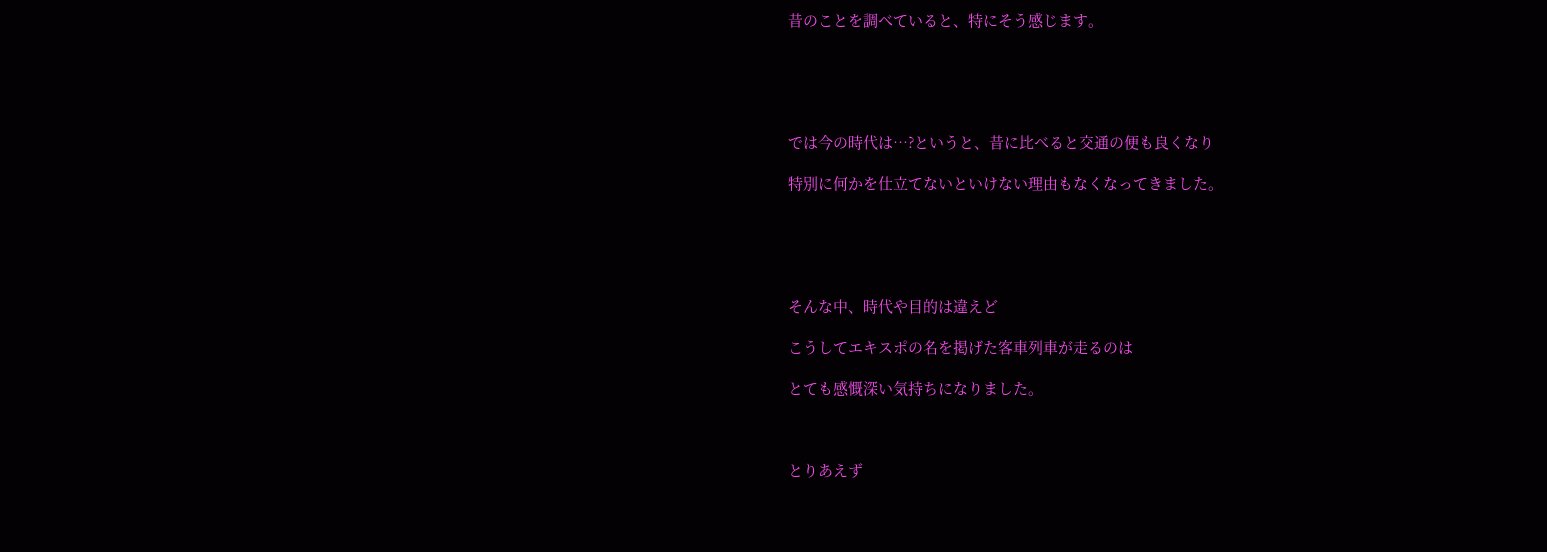昔のことを調べていると、特にそう感じます。





では今の時代は…?というと、昔に比べると交通の便も良くなり

特別に何かを仕立てないといけない理由もなくなってきました。





そんな中、時代や目的は違えど

こうしてエキスポの名を掲げた客車列車が走るのは

とても感慨深い気持ちになりました。



とりあえず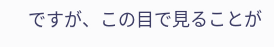ですが、この目で見ることが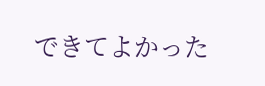できてよかった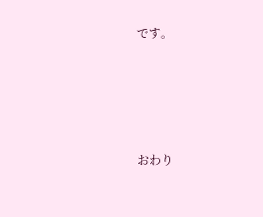です。





おわり